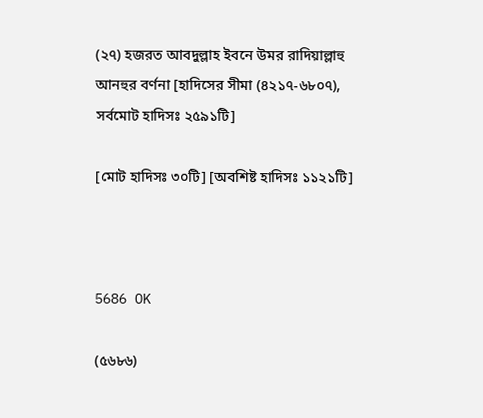(২৭) হজরত আবদুল্লাহ ইবনে উমর রাদিয়াল্লাহু আনহুর বর্ণনা [হাদিসের সীমা (৪২১৭-৬৮০৭), সর্বমোট হাদিসঃ ২৫৯১টি]

[মোট হাদিসঃ ৩০টি] [অবশিষ্ট হাদিসঃ ১১২১টি]



5686 OK

(৫৬৮৬)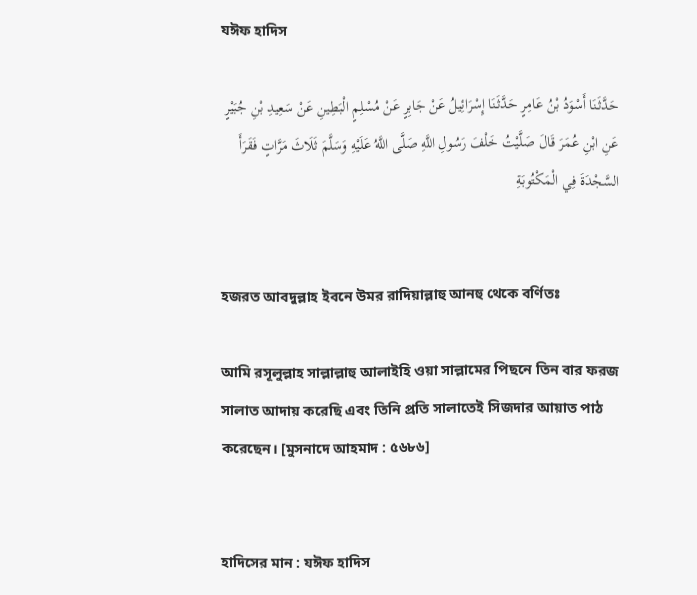যঈফ হাদিস

حَدَّثَنَا أَسْوَدُ بْنُ عَامِرٍ حَدَّثَنَا إِسْرَائِيلُ عَنْ جَابِرٍ عَنْ مُسْلِمٍ الْبَطِينِ عَنْ سَعِيدِ بْنِ جُبَيْرٍ عَنِ ابْنِ عُمَرَ قَالَ صَلَّيْتُ خَلْفَ رَسُولِ اللَّهِ صَلَّى اللَّهُ عَلَيْهِ وَسَلَّمَ ثَلَاثَ مَرَّاتٍ فَقَرَأَ السَّجْدَةَ فِي الْمَكْتُوبَةِ


হজরত আবদুল্লাহ ইবনে উমর রাদিয়াল্লাহু আনহু থেকে বর্ণিতঃ

আমি রসূলুল্লাহ সাল্লাল্লাহু আলাইহি ওয়া সাল্লামের পিছনে তিন বার ফরজ সালাত আদায় করেছি এবং তিনি প্রতি সালাতেই সিজদার আয়াত পাঠ করেছেন। [মুসনাদে আহমাদ : ৫৬৮৬]


হাদিসের মান : যঈফ হাদিস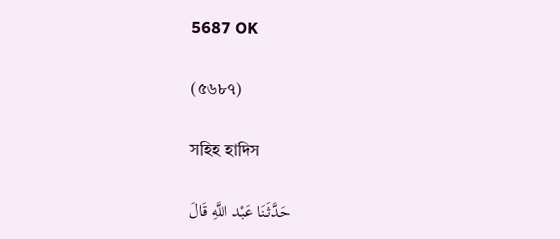5687 OK

(৫৬৮৭)

সহিহ হাদিস

حَدَّثَنَا عَبْد اللَّهِ قَالَ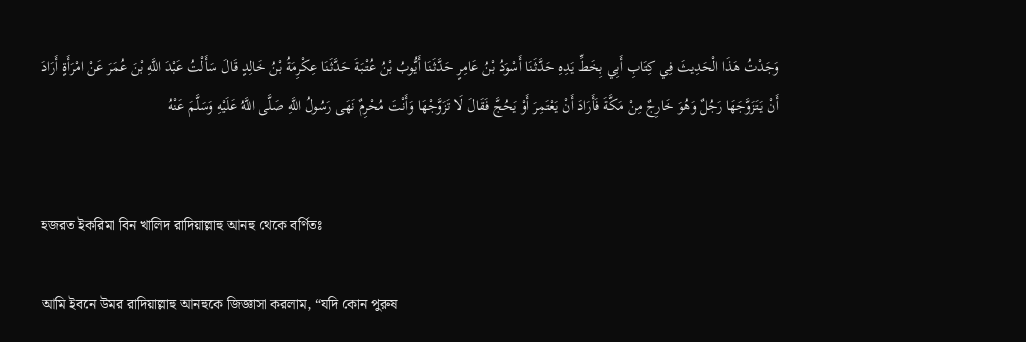وَجَدْتُ هَذَا الْحَدِيثَ فِي كِتَابِ أَبِي بِخَطِّ يَدِهِ حَدَّثَنَا أَسْوَدُ بْنُ عَامِرٍ حَدَّثَنَا أَيُّوبُ بْنُ عُتْبَةَ حَدَّثَنَا عِكْرِمَةُ بْنُ خَالِدٍ قَالَ سَأَلْتُ عَبْدَ اللَّهِ بْنَ عُمَرَ عَنْ امْرَأَةٍ أَرَادَ أَنْ يَتَزَوَّجَهَا رَجُلٌ وَهُوَ خَارِجٌ مِنْ مَكَّةَ فَأَرَادَ أَنْ يَعْتَمِرَ أَوْ يَحُجَّ فَقَالَ لَا تَزَوَّجْهَا وَأَنْتَ مُحْرِمٌ نَهَى رَسُولُ اللَّهِ صَلَّى اللَّهُ عَلَيْهِ وَسَلَّمَ عَنْهُ


হজরত ইকরিমা বিন খালিদ রাদিয়াল্লাহু আনহু থেকে বর্ণিতঃ

আমি ইবনে উমর রাদিয়াল্লাহু আনহুকে জিজ্ঞাসা করলাম, “যদি কোন পুরুষ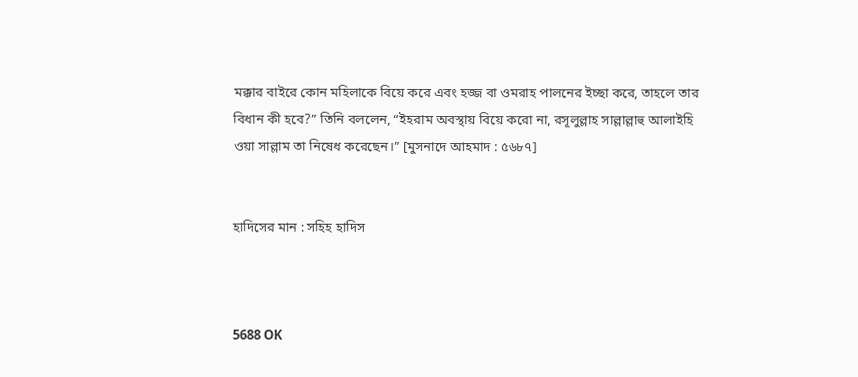মক্কার বাইরে কোন মহিলাকে বিয়ে করে এবং হজ্জ বা ওমরাহ পালনের ইচ্ছা করে, তাহলে তার বিধান কী হবে?” তিনি বললেন, “ইহরাম অবস্থায় বিয়ে করো না, রসূলুল্লাহ সাল্লাল্লাহু আলাইহি ওয়া সাল্লাম তা নিষেধ করেছেন।” [মুসনাদে আহমাদ : ৫৬৮৭]


হাদিসের মান : সহিহ হাদিস



5688 OK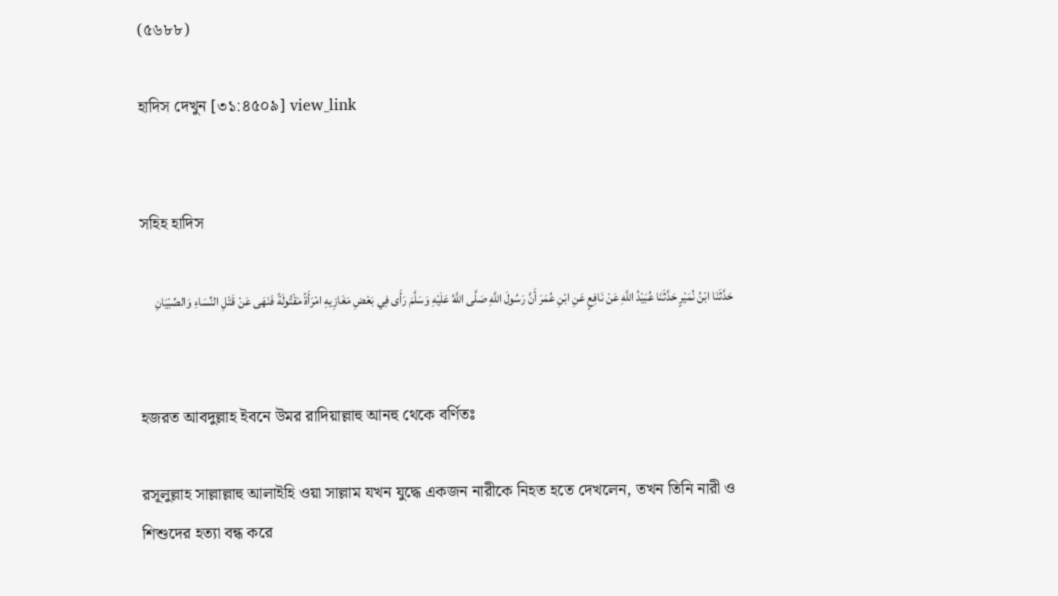(৫৬৮৮)

হাদিস দেখুন [৩১:৪৫০৯] view_link


সহিহ হাদিস

حَدَّثَنَا ابْنُ نُمَيْرٍ حَدَّثَنَا عُبَيْدُ اللَّهِ عَنْ نَافِعٍ عَنِ ابْنِ عُمَرَ أَنَّ رَسُولَ اللَّهِ صَلَّى اللَّهُ عَلَيْهِ وَسَلَّمَ رَأَى فِي بَعْضِ مَغَازِيهِ امْرَأَةً مَقْتُولَةً فَنَهَى عَنْ قَتْلِ النِّسَاءِ وَالصِّبْيَانِ


হজরত আবদুল্লাহ ইবনে উমর রাদিয়াল্লাহু আনহু থেকে বর্ণিতঃ

রসূলুল্লাহ সাল্লাল্লাহু আলাইহি ওয়া সাল্লাম যখন যুদ্ধে একজন নারীকে নিহত হতে দেখলেন, তখন তিনি নারী ও শিশুদের হত্যা বন্ধ করে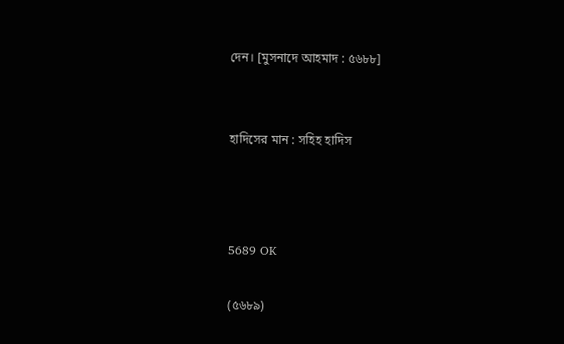দেন। [মুসনাদে আহমাদ : ৫৬৮৮]


হাদিসের মান : সহিহ হাদিস



5689 OK

(৫৬৮৯)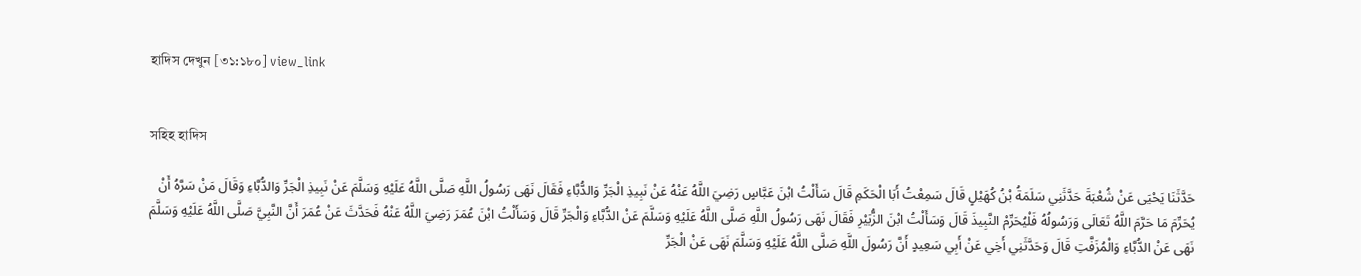হাদিস দেখুন [৩১:১৮০] view_link


সহিহ হাদিস

حَدَّثَنَا يَحْيَى عَنْ شُعْبَةَ حَدَّثَنِي سَلَمَةُ بْنُ كُهَيْلٍ قَالَ سَمِعْتُ أَبَا الْحَكَمِ قَالَ سَأَلْتُ ابْنَ عَبَّاسٍ رَضِيَ اللَّهُ عَنْهُ عَنْ نَبِيذِ الْجَرِّ وَالدُّبَّاءِ فَقَالَ نَهَى رَسُولُ اللَّهِ صَلَّى اللَّهُ عَلَيْهِ وَسَلَّمَ عَنْ نَبِيذِ الْجَرِّ وَالدُّبَّاءِ وَقَالَ مَنْ سَرَّهُ أَنْ يُحَرِّمَ مَا حَرَّمَ اللَّهُ تَعَالَى وَرَسُولُهُ فَلْيُحَرِّمْ النَّبِيذَ قَالَ وَسَأَلْتُ ابْنَ الزُّبَيْرِ فَقَالَ نَهَى رَسُولُ اللَّهِ صَلَّى اللَّهُ عَلَيْهِ وَسَلَّمَ عَنْ الدُّبَّاءِ وَالْجَرِّ قَالَ وَسَأَلْتُ ابْنَ عُمَرَ رَضِيَ اللَّهُ عَنْهُ فَحَدَّثَ عَنْ عُمَرَ أَنَّ النَّبِيَّ صَلَّى اللَّهُ عَلَيْهِ وَسَلَّمَ نَهَى عَنْ الدُّبَّاءِ وَالْمُزَفَّتِ قَالَ وَحَدَّثَنِي أَخِي عَنْ أَبِي سَعِيدٍ أَنَّ رَسُولَ اللَّهِ صَلَّى اللَّهُ عَلَيْهِ وَسَلَّمَ نَهَى عَنْ الْجَرِّ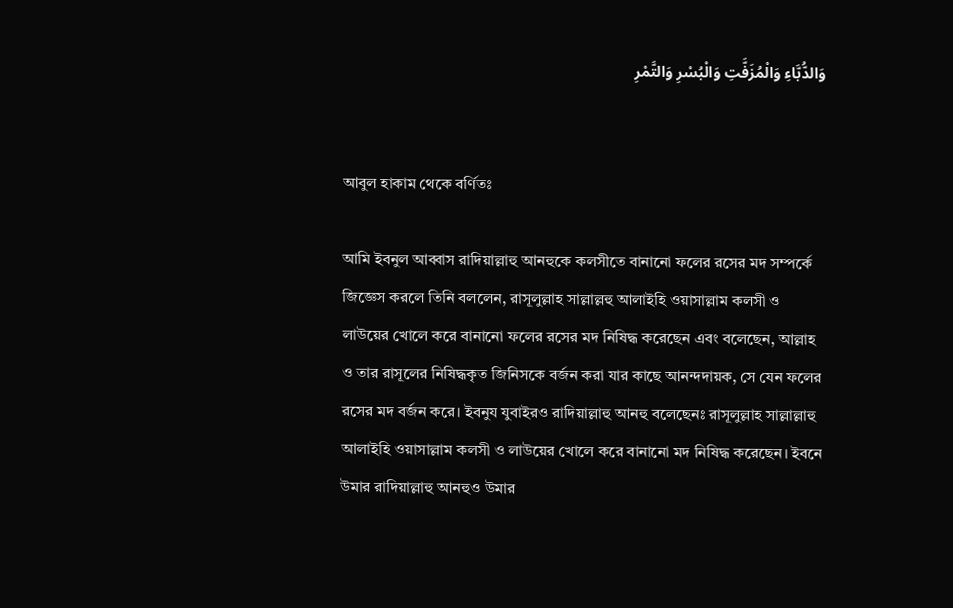وَالدُّبَّاءِ وَالْمُزَفَّتِ وَالْبُسْرِ وَالتَّمْرِ


আবুল হাকাম থেকে বর্ণিতঃ

আমি ইবনুল আব্বাস রাদিয়াল্লাহু আনহুকে কলসীতে বানানো ফলের রসের মদ সম্পর্কে জিজ্ঞেস করলে তিনি বললেন, রাসূলুল্লাহ সাল্লাল্লহু আলাইহি ওয়াসাল্লাম কলসী ও লাউয়ের খোলে করে বানানো ফলের রসের মদ নিষিদ্ধ করেছেন এবং বলেছেন, আল্লাহ ও তার রাসূলের নিষিদ্ধকৃত জিনিসকে বর্জন করা যার কাছে আনন্দদায়ক, সে যেন ফলের রসের মদ বর্জন করে। ইবনুয যুবাইরও রাদিয়াল্লাহু আনহু বলেছেনঃ রাসূলুল্লাহ সাল্লাল্লাহু আলাইহি ওয়াসাল্লাম কলসী ও লাউয়ের খোলে করে বানানো মদ নিষিদ্ধ করেছেন। ইবনে উমার রাদিয়াল্লাহু আনহুও উমার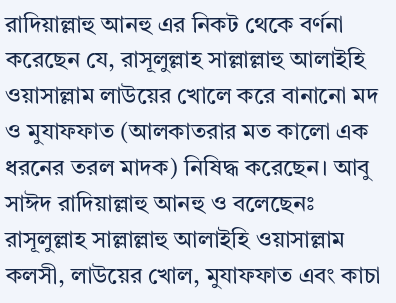রাদিয়াল্লাহু আনহু এর নিকট থেকে বর্ণনা করেছেন যে, রাসূলুল্লাহ সাল্লাল্লাহু আলাইহি ওয়াসাল্লাম লাউয়ের খোলে করে বানানো মদ ও মুযাফফাত (আলকাতরার মত কালো এক ধরনের তরল মাদক) নিষিদ্ধ করেছেন। আবু সাঈদ রাদিয়াল্লাহু আনহু ও বলেছেনঃ রাসূলুল্লাহ সাল্লাল্লাহু আলাইহি ওয়াসাল্লাম কলসী, লাউয়ের খোল, মুযাফফাত এবং কাচা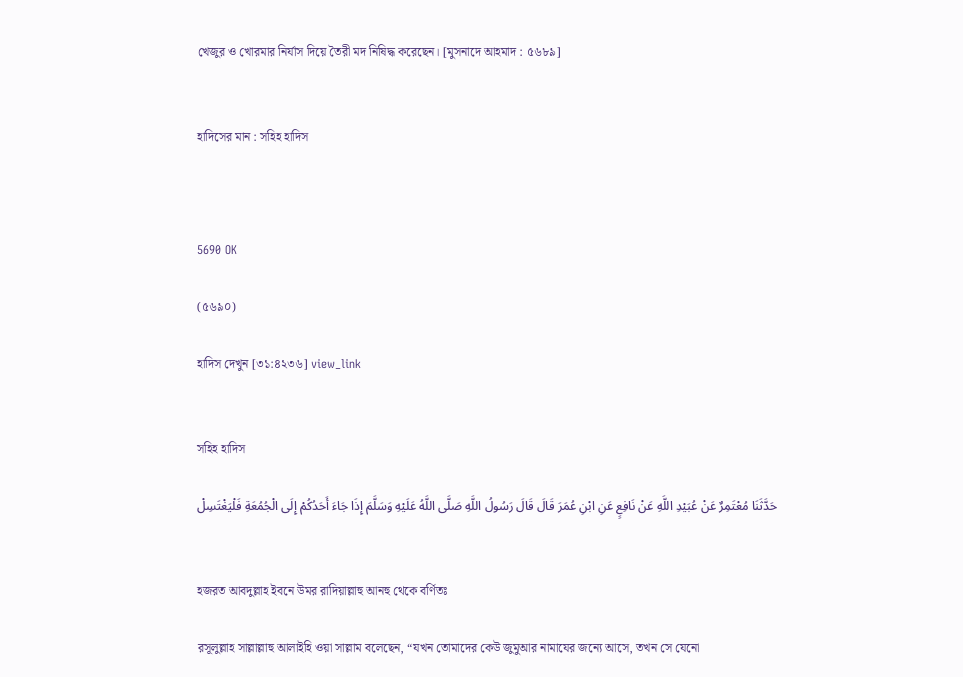খেজুর ও খোরমার নির্যাস দিয়ে তৈরী মদ নিষিদ্ধ করেছেন। [মুসনাদে আহমাদ : ৫৬৮৯]


হাদিসের মান : সহিহ হাদিস



5690 OK

(৫৬৯০)

হাদিস দেখুন [৩১:৪২৩৬] view_link


সহিহ হাদিস

حَدَّثَنَا مُعْتَمِرٌ عَنْ عُبَيْدِ اللَّهِ عَنْ نَافِعٍ عَنِ ابْنِ عُمَرَ قَالَ قَالَ رَسُولُ اللَّهِ صَلَّى اللَّهُ عَلَيْهِ وَسَلَّمَ إِذَا جَاءَ أَحَدُكُمْ إِلَى الْجُمُعَةِ فَلْيَغْتَسِلْ


হজরত আবদুল্লাহ ইবনে উমর রাদিয়াল্লাহু আনহু থেকে বর্ণিতঃ

রসূলুল্লাহ সাল্লাল্লাহু আলাইহি ওয়া সাল্লাম বলেছেন, “যখন তোমাদের কেউ জুমুআর নামাযের জন্যে আসে, তখন সে যেনো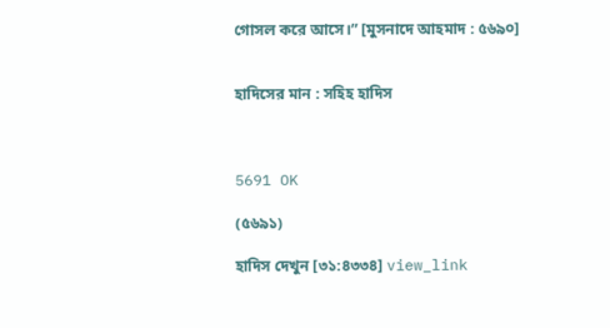গোসল করে আসে।” [মুসনাদে আহমাদ : ৫৬৯০]


হাদিসের মান : সহিহ হাদিস



5691 OK

(৫৬৯১)

হাদিস দেখুন [৩১:৪৩৩৪] view_link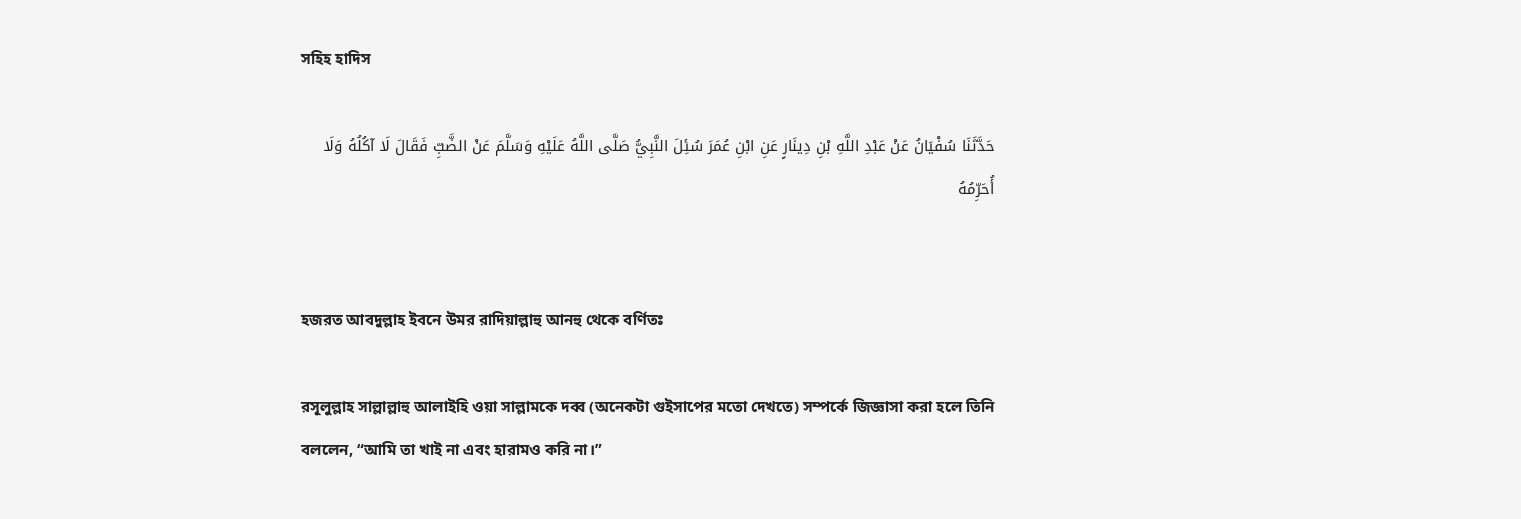সহিহ হাদিস

حَدَّثَنَا سُفْيَانُ عَنْ عَبْدِ اللَّهِ بْنِ دِينَارٍ عَنِ ابْنِ عُمَرَ سُئِلَ النَّبِيُّ صَلَّى اللَّهُ عَلَيْهِ وَسَلَّمَ عَنْ الضَّبِّ فَقَالَ لَا آكُلُهُ وَلَا أُحَرِّمُهُ


হজরত আবদুল্লাহ ইবনে উমর রাদিয়াল্লাহু আনহু থেকে বর্ণিতঃ

রসূলুল্লাহ সাল্লাল্লাহু আলাইহি ওয়া সাল্লামকে দব্ব (অনেকটা গুইসাপের মতো দেখতে) সম্পর্কে জিজ্ঞাসা করা হলে তিনি বললেন, “আমি তা খাই না এবং হারামও করি না।”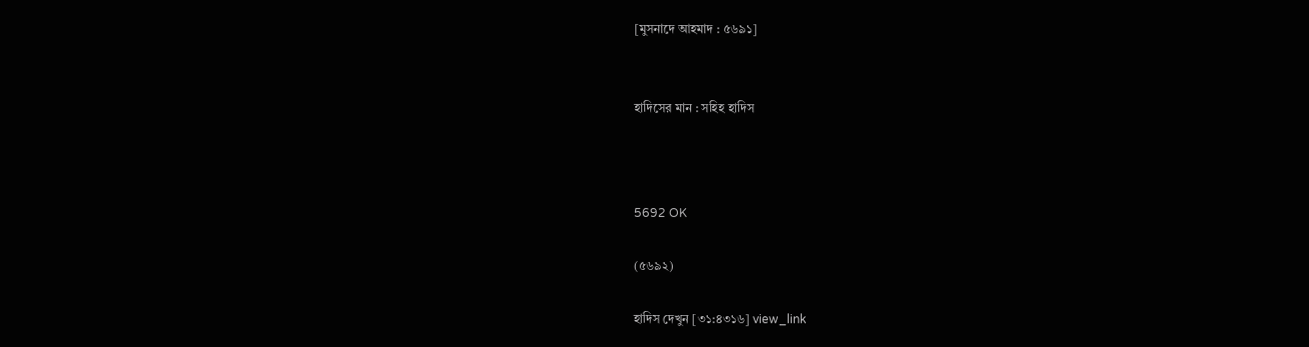[মুসনাদে আহমাদ : ৫৬৯১]


হাদিসের মান : সহিহ হাদিস



5692 OK

(৫৬৯২)

হাদিস দেখুন [৩১:৪৩১৬] view_link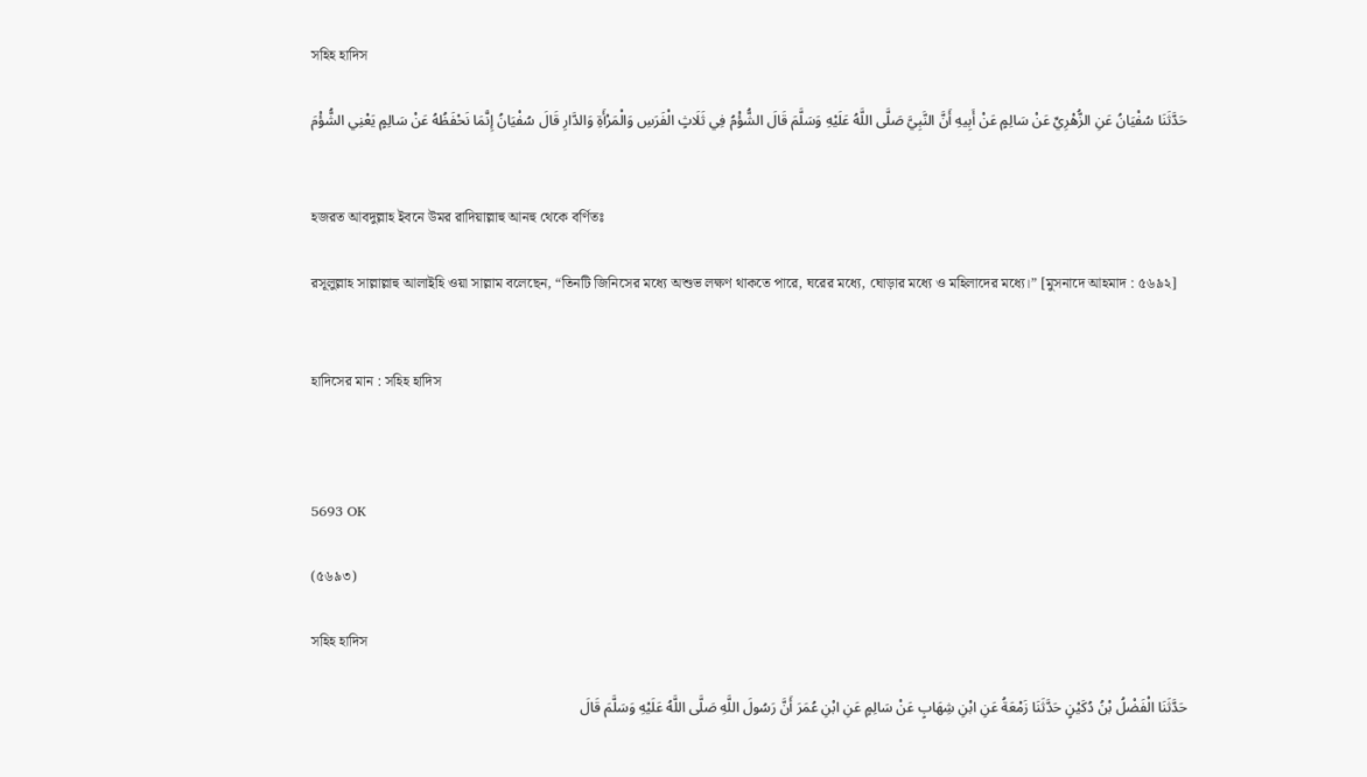সহিহ হাদিস

حَدَّثَنَا سُفْيَانُ عَنِ الزُّهْرِيِّ عَنْ سَالِمٍ عَنْ أَبِيهِ أَنَّ النَّبِيَّ صَلَّى اللَّهُ عَلَيْهِ وَسَلَّمَ قَالَ الشُّؤْمُ فِي ثَلَاثٍ الْفَرَسِ وَالْمَرْأَةِ وَالدَّارِ قَالَ سُفْيَانُ إِنَّمَا نَحْفَظُهُ عَنْ سَالِمٍ يَعْنِي الشُّؤْمَ


হজরত আবদুল্লাহ ইবনে উমর রাদিয়াল্লাহু আনহু থেকে বর্ণিতঃ

রসূলুল্লাহ সাল্লাল্লাহু আলাইহি ওয়া সাল্লাম বলেছেন, “তিনটি জিনিসের মধ্যে অশুভ লক্ষণ থাকতে পারে, ঘরের মধ্যে, ঘোড়ার মধ্যে ও মহিলাদের মধ্যে।” [মুসনাদে আহমাদ : ৫৬৯২]


হাদিসের মান : সহিহ হাদিস



5693 OK

(৫৬৯৩)

সহিহ হাদিস

حَدَّثَنَا الْفَضْلُ بْنُ دُكَيْنٍ حَدَّثَنَا زَمْعَةُ عَنِ ابْنِ شِهَابٍ عَنْ سَالِمٍ عَنِ ابْنِ عُمَرَ أَنَّ رَسُولَ اللَّهِ صَلَّى اللَّهُ عَلَيْهِ وَسَلَّمَ قَالَ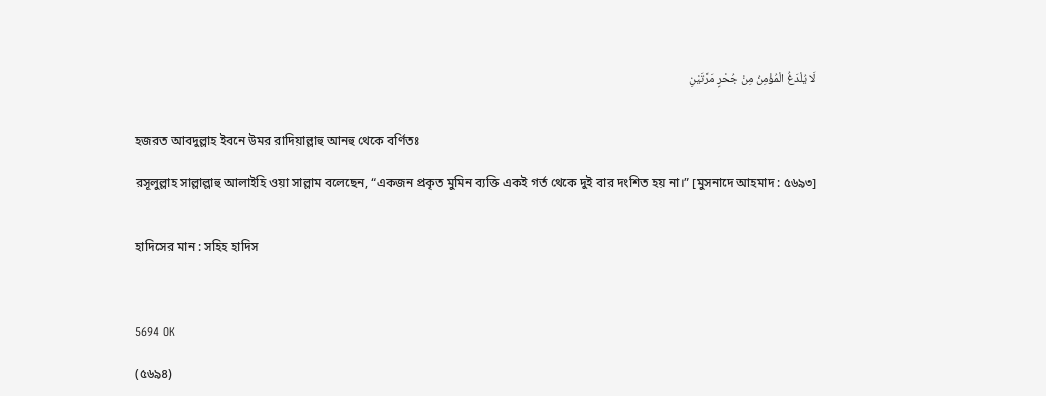لَا يُلْدَغُ الْمُؤْمِنُ مِنْ جُحْرٍ مَرَّتَيْنِ


হজরত আবদুল্লাহ ইবনে উমর রাদিয়াল্লাহু আনহু থেকে বর্ণিতঃ

রসূলুল্লাহ সাল্লাল্লাহু আলাইহি ওয়া সাল্লাম বলেছেন, “একজন প্রকৃত মুমিন ব্যক্তি একই গর্ত থেকে দুই বার দংশিত হয় না।” [মুসনাদে আহমাদ : ৫৬৯৩]


হাদিসের মান : সহিহ হাদিস



5694 OK

(৫৬৯৪)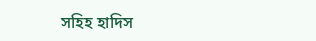সহিহ হাদিস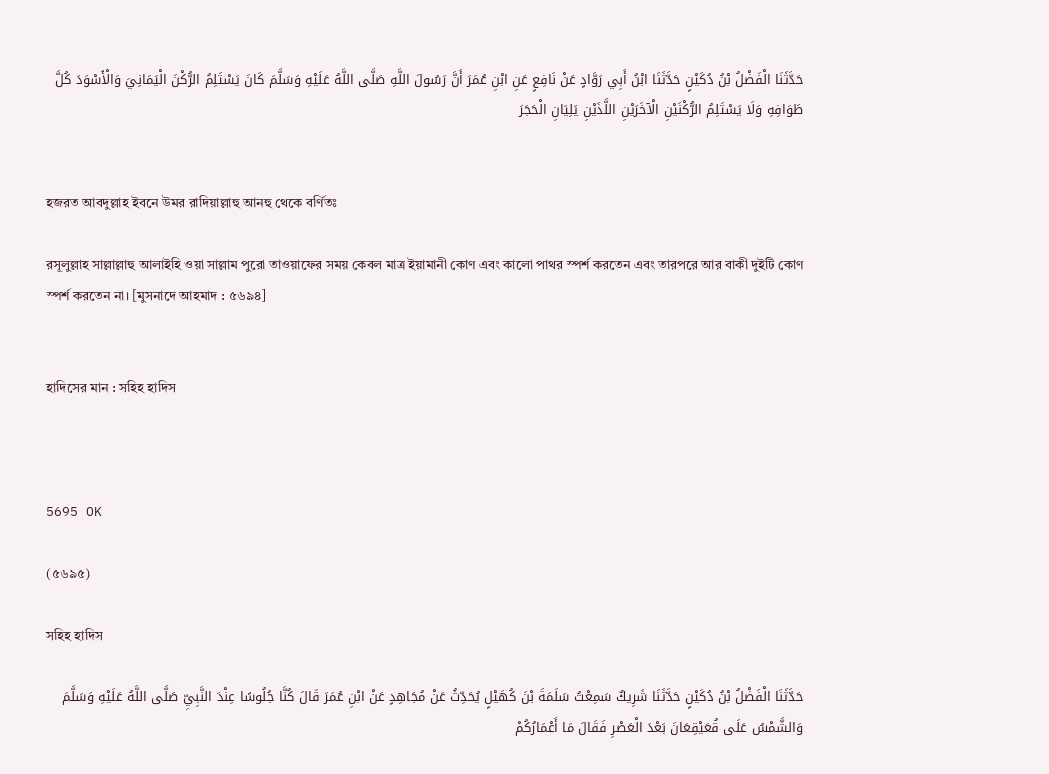حَدَّثَنَا الْفَضْلُ بْنُ دُكَيْنٍ حَدَّثَنَا ابْنُ أَبِي رَوَّادٍ عَنْ نَافِعٍ عَنِ ابْنِ عُمَرَ أَنَّ رَسُولَ اللَّهِ صَلَّى اللَّهُ عَلَيْهِ وَسَلَّمَ كَانَ يَسْتَلِمُ الرُّكْنَ الْيَمَانِيَ وَالْأَسْوَدَ كُلَّ طَوَافِهِ وَلَا يَسْتَلِمُ الرُّكْنَيْنِ الْآخَرَيْنِ اللَّذَيْنِ يَلِيَانِ الْحَجَرَ


হজরত আবদুল্লাহ ইবনে উমর রাদিয়াল্লাহু আনহু থেকে বর্ণিতঃ

রসূলুল্লাহ সাল্লাল্লাহু আলাইহি ওয়া সাল্লাম পুরো তাওয়াফের সময় কেবল মাত্র ইয়ামানী কোণ এবং কালো পাথর স্পর্শ করতেন এবং তারপরে আর বাকী দুইটি কোণ স্পর্শ করতেন না। [মুসনাদে আহমাদ : ৫৬৯৪]


হাদিসের মান : সহিহ হাদিস



5695 OK

(৫৬৯৫)

সহিহ হাদিস

حَدَّثَنَا الْفَضْلُ بْنُ دُكَيْنٍ حَدَّثَنَا شَرِيكٌ سَمِعْتُ سَلَمَةَ بْنَ كُهَيْلٍ يُحَدِّثُ عَنْ مُجَاهِدٍ عَنْ ابْنِ عُمَرَ قَالَ كُنَّا جُلُوسًا عِنْدَ النَّبِيِّ صَلَّى اللَّهُ عَلَيْهِ وَسَلَّمَ وَالشَّمْسُ عَلَى قُعَيْقِعَانَ بَعْدَ الْعَصْرِ فَقَالَ مَا أَعْمَارُكُمْ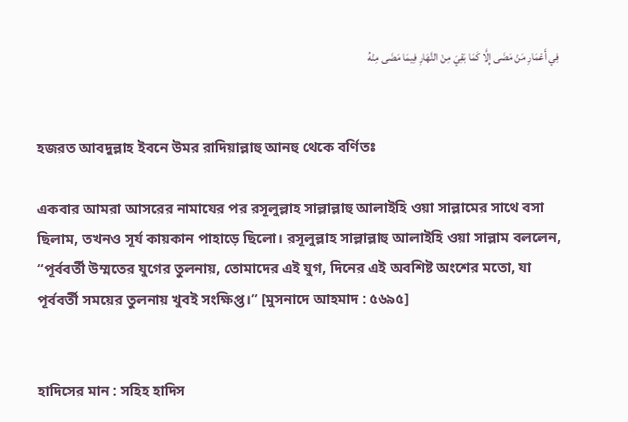فِي أَعْمَارِ مَنْ مَضَى إِلَّا كَمَا بَقِيَ مِنْ النَّهَارِ فِيمَا مَضَى مِنْهُ


হজরত আবদুল্লাহ ইবনে উমর রাদিয়াল্লাহু আনহু থেকে বর্ণিতঃ

একবার আমরা আসরের নামাযের পর রসূলুল্লাহ সাল্লাল্লাহু আলাইহি ওয়া সাল্লামের সাথে বসা ছিলাম, তখনও সূর্য কায়কান পাহাড়ে ছিলো। রসূলুল্লাহ সাল্লাল্লাহু আলাইহি ওয়া সাল্লাম বললেন, “পূর্ববর্তী উম্মতের যুগের তুলনায়, তোমাদের এই যুগ, দিনের এই অবশিষ্ট অংশের মতো, যা পূর্ববর্তী সময়ের তুলনায় খুবই সংক্ষিপ্ত।” [মুসনাদে আহমাদ : ৫৬৯৫]


হাদিসের মান : সহিহ হাদিস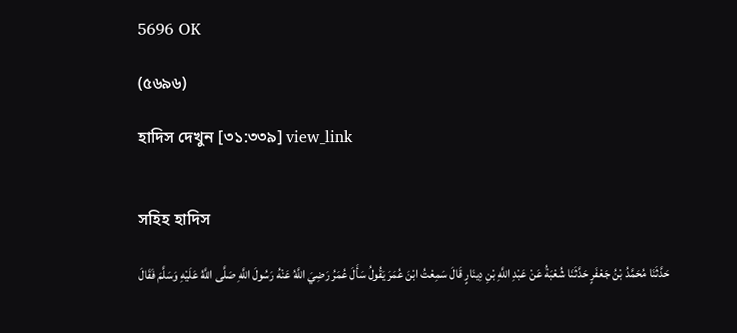5696 OK

(৫৬৯৬)

হাদিস দেখুন [৩১:৩৩৯] view_link


সহিহ হাদিস

حَدَّثَنَا مُحَمَّدُ بْنُ جَعْفَرٍ حَدَّثَنَا شُعْبَةُ عَنْ عَبْدِ اللَّهِ بْنِ دِينَارٍ قَالَ سَمِعْتُ ابْنَ عُمَرَ يَقُولُ سَأَلَ عُمَرُ رَضِيَ اللَّهُ عَنْهُ رَسُولَ اللَّهِ صَلَّى اللَّهُ عَلَيْهِ وَسَلَّمَ فَقَالَ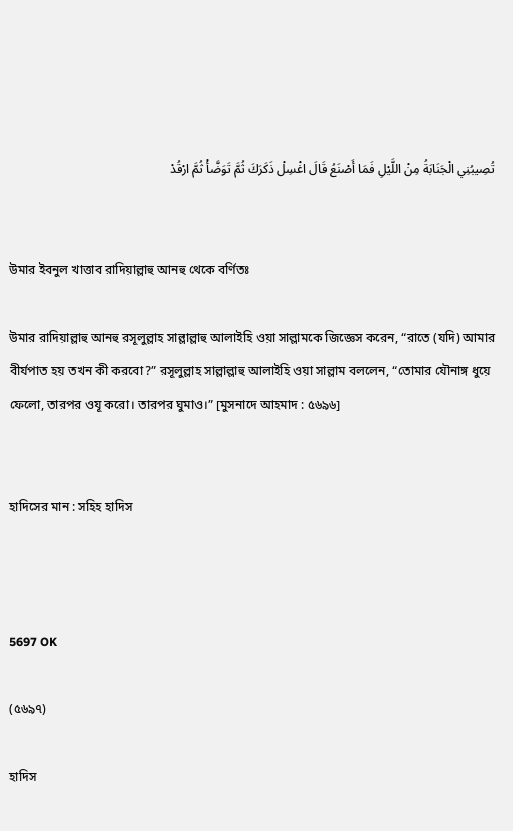تُصِيبُنِي الْجَنَابَةُ مِنْ اللَّيْلِ فَمَا أَصْنَعُ قَالَ اغْسِلْ ذَكَرَكَ ثُمَّ تَوَضَّأْ ثُمَّ ارْقُدْ


উমার ইবনুল খাত্তাব রাদিয়াল্লাহু আনহু থেকে বর্ণিতঃ

উমার রাদিয়াল্লাহু আনহু রসূলুল্লাহ সাল্লাল্লাহু আলাইহি ওয়া সাল্লামকে জিজ্ঞেস করেন, “রাতে (যদি) আমার বীর্যপাত হয় তখন কী করবো?” রসূলুল্লাহ সাল্লাল্লাহু আলাইহি ওয়া সাল্লাম বললেন, “তোমার যৌনাঙ্গ ধুয়ে ফেলো, তারপর ওযূ করো। তারপর ঘুমাও।” [মুসনাদে আহমাদ : ৫৬৯৬]


হাদিসের মান : সহিহ হাদিস



5697 OK

(৫৬৯৭)

হাদিস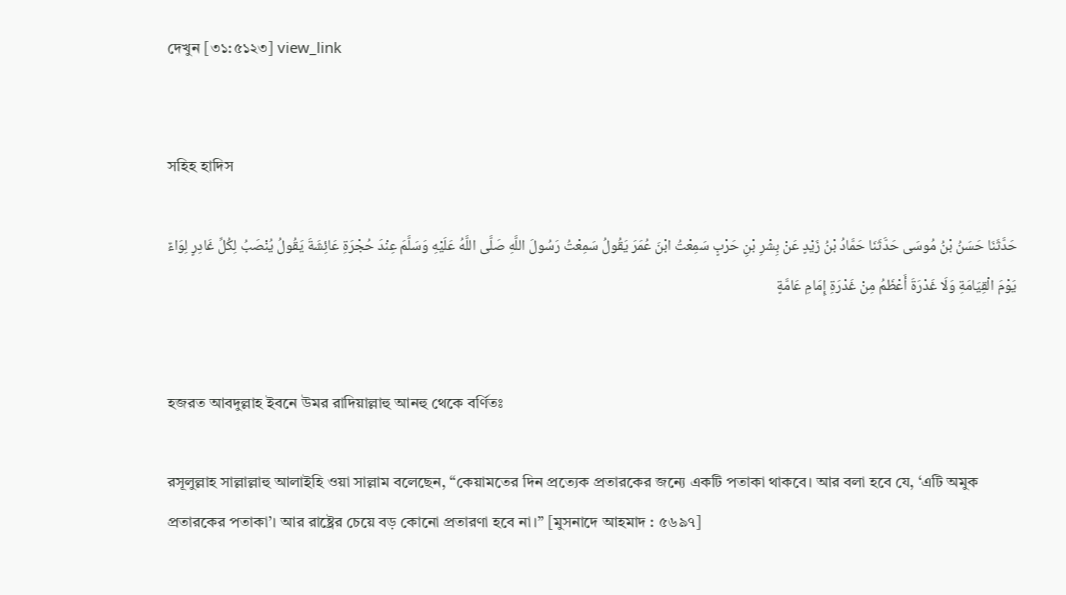দেখুন [৩১:৫১২৩] view_link


সহিহ হাদিস

حَدَّثَنَا حَسَنُ بْنُ مُوسَى حَدَّثَنَا حَمَّادُ بْنُ زَيْدٍ عَنْ بِشْرِ بْنِ حَرْبٍ سَمِعْتُ ابْنَ عُمَرَ يَقُولُ سَمِعْتُ رَسُولَ اللَّهِ صَلَّى اللَّهُ عَلَيْهِ وَسَلَّمَ عِنْدَ حُجْرَةِ عَائِشَةَ يَقُولُ يُنْصَبُ لِكُلِّ غَادِرٍ لِوَاءٌ يَوْمَ الْقِيَامَةِ وَلَا غَدْرَةَ أَعْظَمُ مِنْ غَدْرَةِ إِمَامِ عَامَّةٍ


হজরত আবদুল্লাহ ইবনে উমর রাদিয়াল্লাহু আনহু থেকে বর্ণিতঃ

রসূলুল্লাহ সাল্লাল্লাহু আলাইহি ওয়া সাল্লাম বলেছেন, “কেয়ামতের দিন প্রত্যেক প্রতারকের জন্যে একটি পতাকা থাকবে। আর বলা হবে যে, ‘এটি অমুক প্রতারকের পতাকা’। আর রাষ্ট্রের চেয়ে বড় কোনো প্রতারণা হবে না।” [মুসনাদে আহমাদ : ৫৬৯৭]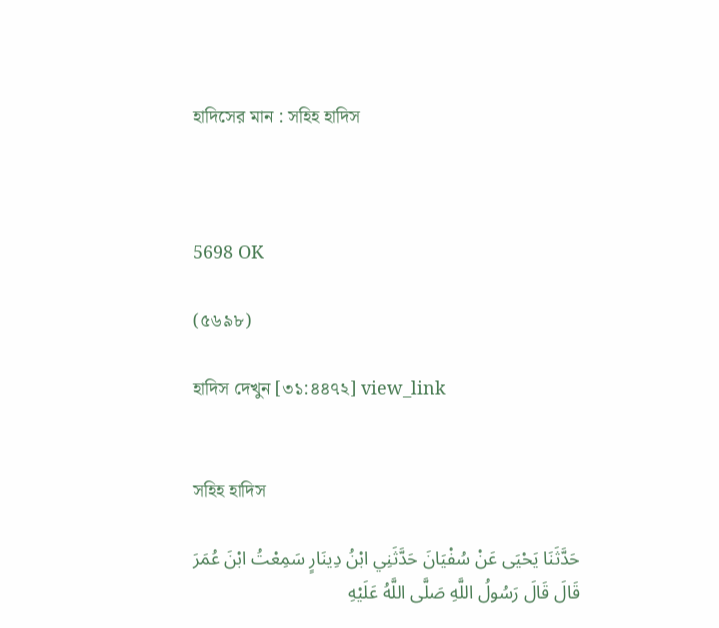হাদিসের মান : সহিহ হাদিস



5698 OK

(৫৬৯৮)

হাদিস দেখুন [৩১:৪৪৭২] view_link


সহিহ হাদিস

حَدَّثَنَا يَحْيَى عَنْ سُفْيَانَ حَدَّثَنِي ابْنُ دِينَارٍ سَمِعْتُ ابْنَ عُمَرَ قَالَ قَالَ رَسُولُ اللَّهِ صَلَّى اللَّهُ عَلَيْهِ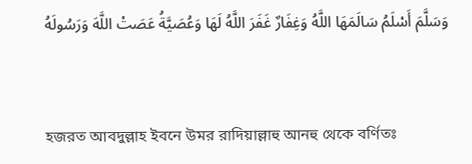وَسَلَّمَ أَسْلَمُ سَالَمَهَا اللَّهُ وَغِفَارٌ غَفَرَ اللَّهُ لَهَا وَعُصَيَّةُ عَصَتْ اللَّهَ وَرَسُولَهُ


হজরত আবদুল্লাহ ইবনে উমর রাদিয়াল্লাহু আনহু থেকে বর্ণিতঃ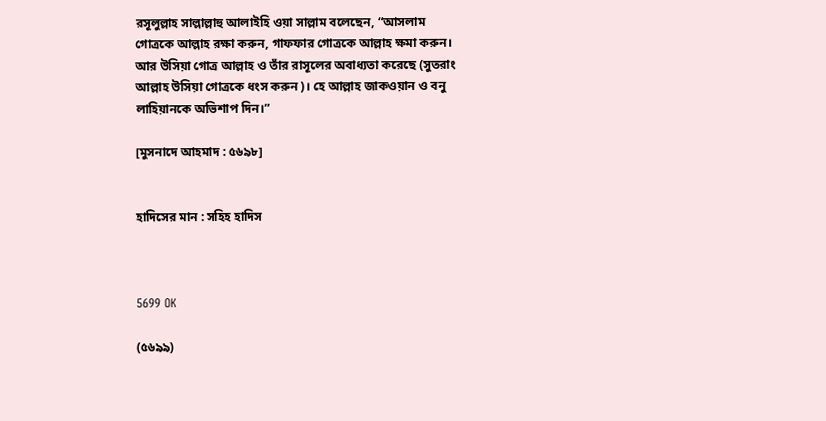রসূলুল্লাহ সাল্লাল্লাহু আলাইহি ওয়া সাল্লাম বলেছেন, “আসলাম গোত্রকে আল্লাহ রক্ষা করুন, গাফফার গোত্রকে আল্লাহ ক্ষমা করুন। আর উসিয়া গোত্র আল্লাহ ও তাঁর রাসূলের অবাধ্যতা করেছে (সুতরাং আল্লাহ উসিয়া গোত্রকে ধংস করুন)। হে আল্লাহ জাকওয়ান ও বনু লাহিয়ানকে অভিশাপ দিন।”

[মুসনাদে আহমাদ : ৫৬৯৮]


হাদিসের মান : সহিহ হাদিস



5699 OK

(৫৬৯৯)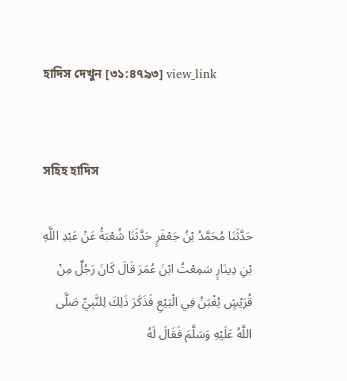হাদিস দেখুন [৩১:৪৭৯৩] view_link


সহিহ হাদিস

حَدَّثَنَا مُحَمَّدُ بْنُ جَعْفَرٍ حَدَّثَنَا شُعْبَةُ عَنْ عَبْدِ اللَّهِ بْنِ دِينَارٍ سَمِعْتُ ابْنَ عُمَرَ قَالَ كَانَ رَجُلٌ مِنْ قُرَيْشٍ يُغْبَنُ فِي الْبَيْعِ فَذَكَرَ ذَلِكَ لِلنَّبِيِّ صَلَّى اللَّهُ عَلَيْهِ وَسَلَّمَ فَقَالَ لَهُ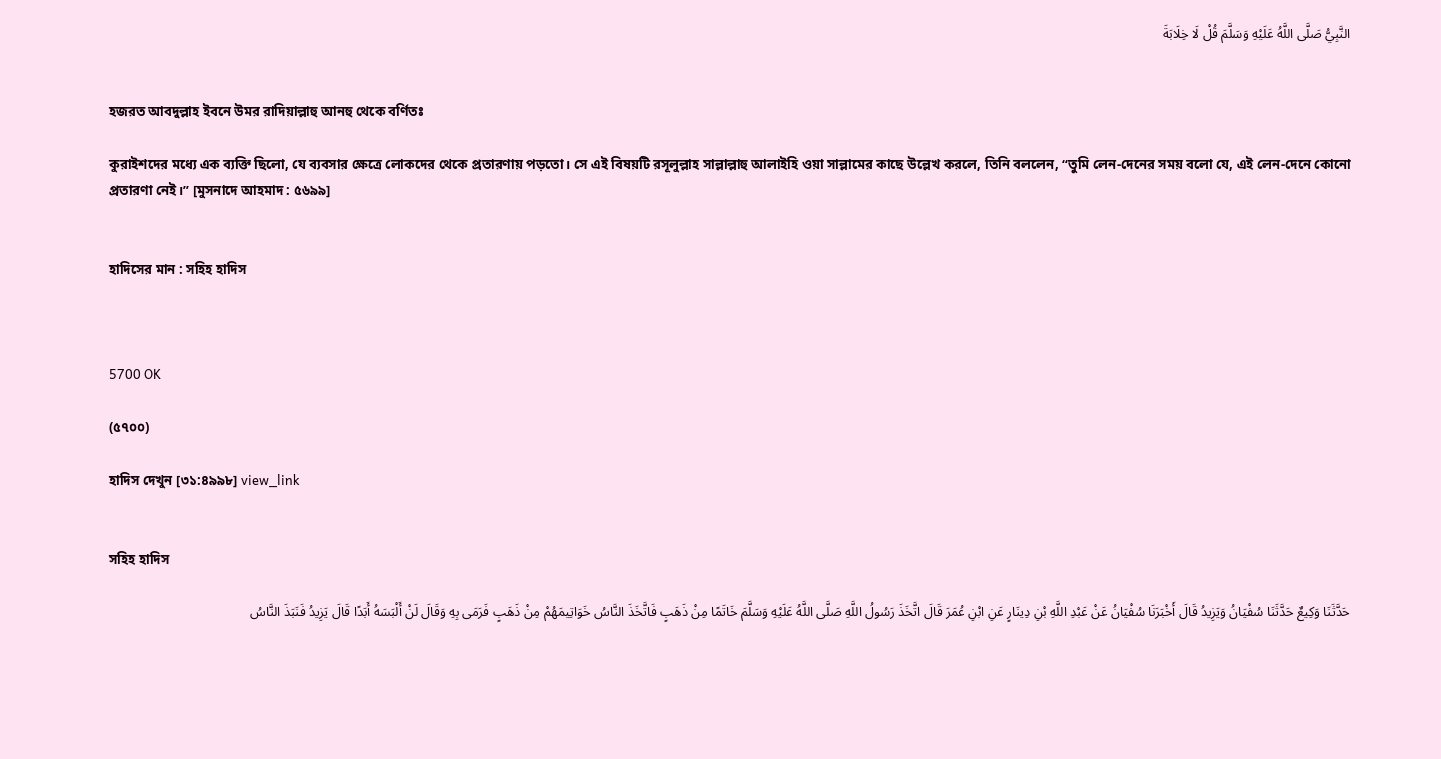النَّبِيُّ صَلَّى اللَّهُ عَلَيْهِ وَسَلَّمَ قُلْ لَا خِلَابَةَ


হজরত আবদুল্লাহ ইবনে উমর রাদিয়াল্লাহু আনহু থেকে বর্ণিতঃ

কুরাইশদের মধ্যে এক ব্যক্তি ছিলো, যে ব্যবসার ক্ষেত্রে লোকদের থেকে প্রতারণায় পড়তো। সে এই বিষয়টি রসূলুল্লাহ সাল্লাল্লাহু আলাইহি ওয়া সাল্লামের কাছে উল্লেখ করলে, তিনি বললেন, “তুমি লেন-দেনের সময় বলো যে, এই লেন-দেনে কোনো প্রতারণা নেই।” [মুসনাদে আহমাদ : ৫৬৯৯]


হাদিসের মান : সহিহ হাদিস



5700 OK

(৫৭০০)

হাদিস দেখুন [৩১:৪৯৯৮] view_link


সহিহ হাদিস

حَدَّثَنَا وَكِيعٌ حَدَّثَنَا سُفْيَانُ وَيَزِيدُ قَالَ أَخْبَرَنَا سُفْيَانُ عَنْ عَبْدِ اللَّهِ بْنِ دِينَارٍ عَنِ ابْنِ عُمَرَ قَالَ اتَّخَذَ رَسُولُ اللَّهِ صَلَّى اللَّهُ عَلَيْهِ وَسَلَّمَ خَاتَمًا مِنْ ذَهَبٍ فَاتَّخَذَ النَّاسُ خَوَاتِيمَهُمْ مِنْ ذَهَبٍ فَرَمَى بِهِ وَقَالَ لَنْ أَلْبَسَهُ أَبَدًا قَالَ يَزِيدُ فَنَبَذَ النَّاسُ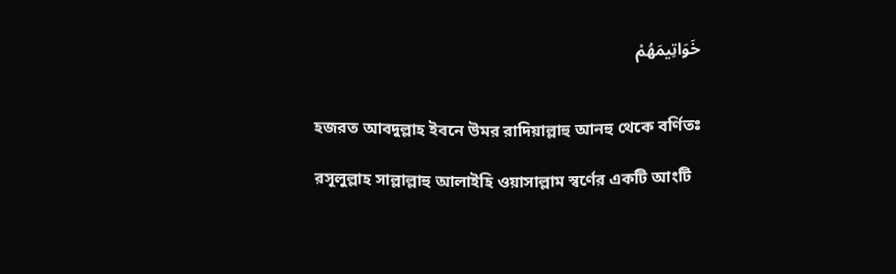خَوَاتِيمَهُمْ


হজরত আবদুল্লাহ ইবনে উমর রাদিয়াল্লাহু আনহু থেকে বর্ণিতঃ

রসূলুল্লাহ সাল্লাল্লাহু আলাইহি ওয়াসাল্লাম স্বর্ণের একটি আংটি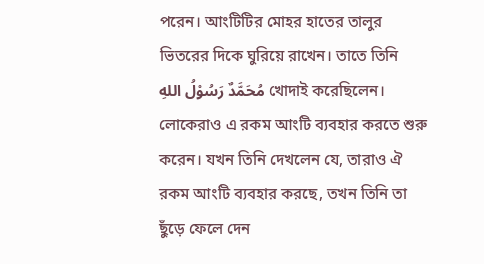পরেন। আংটিটির মোহর হাতের তালুর ভিতরের দিকে ঘুরিয়ে রাখেন। তাতে তিনি مُحَمَّدٌ رَسُوْلُ اللهِ খোদাই করেছিলেন। লোকেরাও এ রকম আংটি ব্যবহার করতে শুরু করেন। যখন তিনি দেখলেন যে, তারাও ঐ রকম আংটি ব্যবহার করছে, তখন তিনি তা ছুঁড়ে ফেলে দেন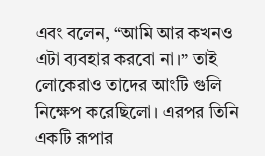এবং বলেন, “আমি আর কখনও এটা ব্যবহার করবো না।” তাই লোকেরাও তাদের আংটি গুলি নিক্ষেপ করেছিলো। এরপর তিনি একটি রূপার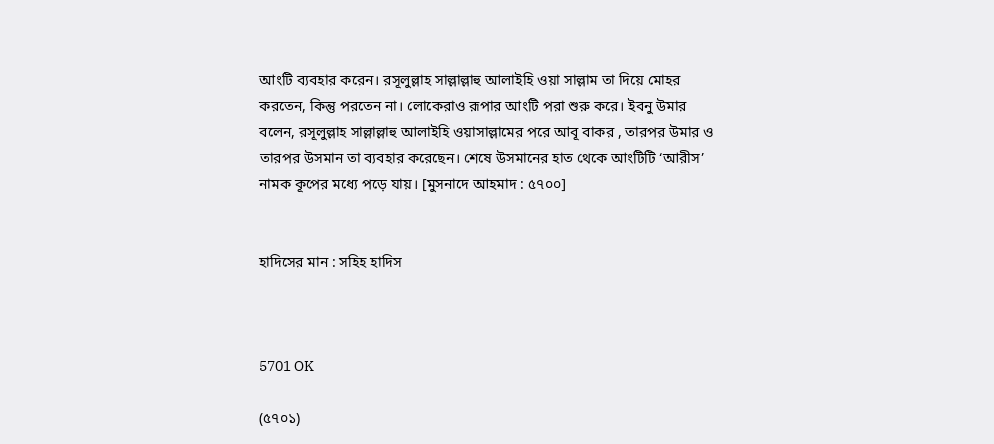আংটি ব্যবহার করেন। রসূলুল্লাহ সাল্লাল্লাহু আলাইহি ওয়া সাল্লাম তা দিয়ে মোহর করতেন, কিন্তু পরতেন না। লোকেরাও রূপার আংটি পরা শুরু করে। ইবনু উমার বলেন, রসূলুল্লাহ সাল্লাল্লাহু আলাইহি ওয়াসাল্লামের পরে আবূ বাকর , তারপর উমার ও তারপর উসমান তা ব্যবহার করেছেন। শেষে উসমানের হাত থেকে আংটিটি ‘আরীস’ নামক কূপের মধ্যে পড়ে যায়। [মুসনাদে আহমাদ : ৫৭০০]


হাদিসের মান : সহিহ হাদিস



5701 OK

(৫৭০১)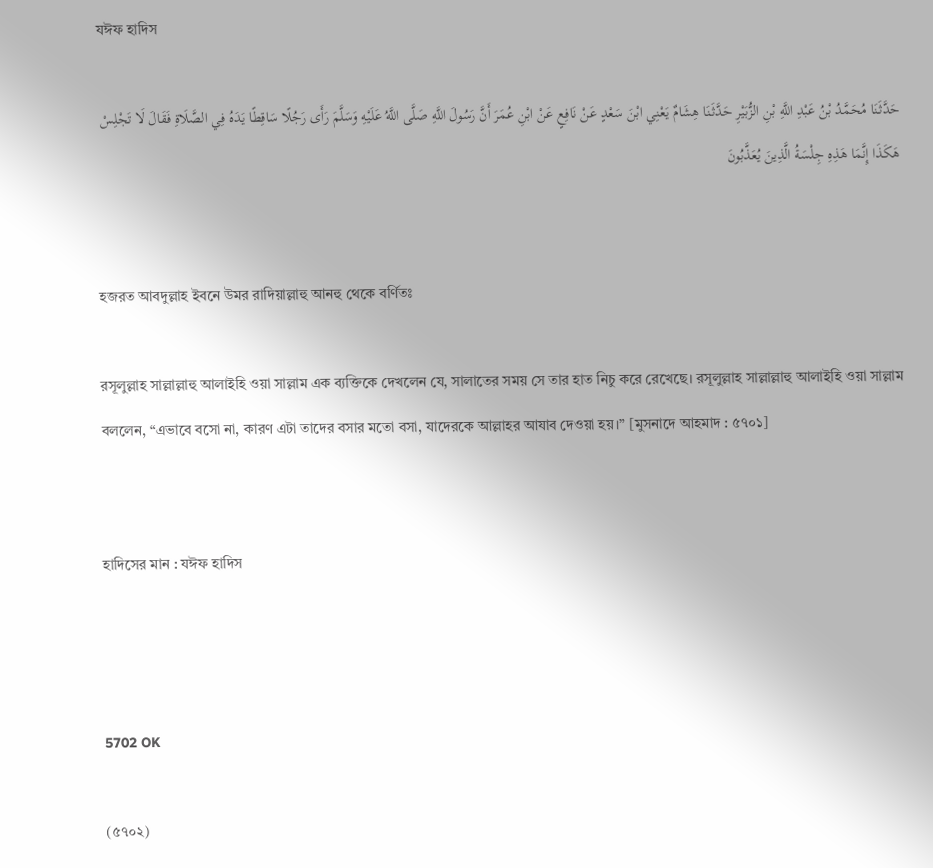যঈফ হাদিস

حَدَّثَنَا مُحَمَّدُ بْنُ عَبْدِ اللَّهِ بْنِ الزُّبَيْرِ حَدَّثَنَا هِشَامٌ يَعْنِي ابْنَ سَعْدٍ عَنْ نَافِعٍ عَنْ ابْنِ عُمَرَ أَنَّ رَسُولَ اللَّهِ صَلَّى اللَّهُ عَلَيْهِ وَسَلَّمَ رَأَى رَجُلًا سَاقِطًا يَدَهُ فِي الصَّلَاةِ فَقَالَ لَا تَجْلِسْ هَكَذَا إِنَّمَا هَذِهِ جِلْسَةُ الَّذِينَ يُعَذَّبُونَ


হজরত আবদুল্লাহ ইবনে উমর রাদিয়াল্লাহু আনহু থেকে বর্ণিতঃ

রসূলুল্লাহ সাল্লাল্লাহু আলাইহি ওয়া সাল্লাম এক ব্যক্তিকে দেখলেন যে, সালাতের সময় সে তার হাত নিচু করে রেখেছে। রসূলুল্লাহ সাল্লাল্লাহু আলাইহি ওয়া সাল্লাম বললেন, “এভাবে বসো না, কারণ এটা তাদের বসার মতো বসা, যাদেরকে আল্লাহর আযাব দেওয়া হয়।” [মুসনাদে আহমাদ : ৫৭০১]


হাদিসের মান : যঈফ হাদিস



5702 OK

(৫৭০২)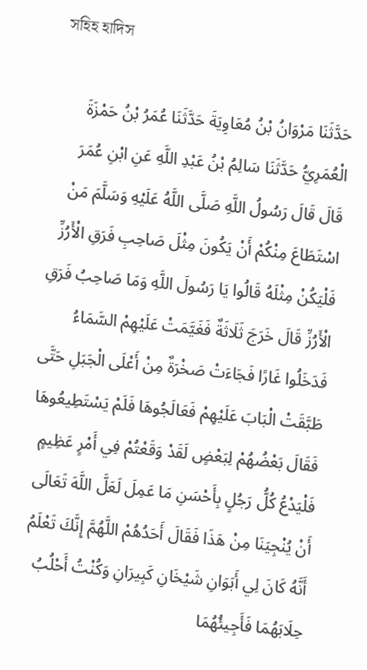সহিহ হাদিস

حَدَّثَنَا مَرْوَانُ بْنُ مُعَاوِيَةَ حَدَّثَنَا عُمَرُ بْنُ حَمْزَةَ الْعُمَرِيُّ حَدَّثَنَا سَالِمُ بْنُ عَبْدِ اللَّهِ عَنِ ابْنِ عُمَرَ قَالَ قَالَ رَسُولُ اللَّهِ صَلَّى اللَّهُ عَلَيْهِ وَسَلَّمَ مَنْ اسْتَطَاعَ مِنْكُمْ أَنْ يَكُونَ مِثْلَ صَاحِبِ فَرَقِ الْأَرُزِّ فَلْيَكُنْ مِثْلَهُ قَالُوا يَا رَسُولَ اللَّهِ وَمَا صَاحِبُ فَرَقِ الْأَرُزِّ قَالَ خَرَجَ ثَلَاثَةٌ فَغَيَّمَتْ عَلَيْهِمْ السَّمَاءُ فَدَخَلُوا غَارًا فَجَاءَتْ صَخْرَةٌ مِنْ أَعْلَى الْجَبَلِ حَتَّى طَبَّقَتْ الْبَابَ عَلَيْهِمْ فَعَالَجُوهَا فَلَمْ يَسْتَطِيعُوهَا فَقَالَ بَعْضُهُمْ لِبَعْضٍ لَقَدْ وَقَعْتُمْ فِي أَمْرٍ عَظِيمٍ فَلْيَدْعُ كُلُّ رَجُلٍ بِأَحْسَنِ مَا عَمِلَ لَعَلَّ اللَّهَ تَعَالَى أَنْ يُنْجِيَنَا مِنْ هَذَا فَقَالَ أَحَدُهُمْ اللَّهُمَّ إِنَّكَ تَعْلَمُ أَنَّهُ كَانَ لِي أَبَوَانِ شَيْخَانِ كَبِيرَانِ وَكُنْتُ أَحْلُبُ حِلَابَهُمَا فَأَجِيئُهُمَا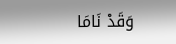وَقَدْ نَامَا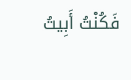فَكُنْتُ أَبِيتُ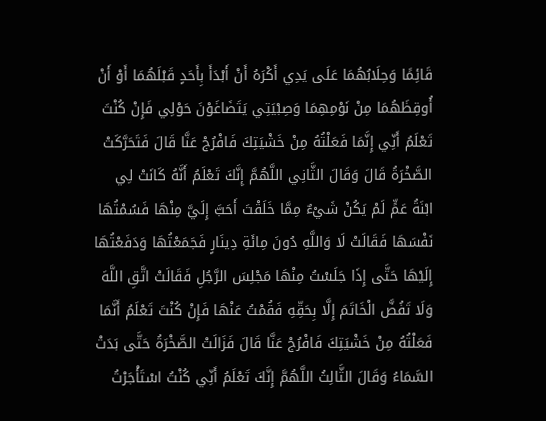قَائِمًا وَحِلَابُهُمَا عَلَى يَدِي أَكْرَهُ أَنْ أَبْدَأَ بِأَحَدٍ قَبْلَهُمَا أَوْ أَنْ أُوقِظَهُمَا مِنْ نَوْمِهِمَا وَصِبْيَتِي يَتَضَاغَوْنَ حَوْلِي فَإِنْ كُنْتَ تَعْلَمُ أَنِّي إِنَّمَا فَعَلْتُهُ مِنْ خَشْيَتِكَ فَافْرُجْ عَنَّا قَالَ فَتَحَرَّكَتْ الصَّخْرَةُ قَالَ وَقَالَ الثَّانِي اللَّهُمَّ إِنَّكَ تَعْلَمُ أَنَّهُ كَانَتْ لِي ابْنَةُ عَمٍّ لَمْ يَكُنْ شَيْءٌ مِمَّا خَلَقْتَ أَحَبَّ إِلَيَّ مِنْهَا فَسُمْتُهَا نَفْسَهَا فَقَالَتْ لَا وَاللَّهِ دُونَ مِائَةِ دِينَارٍ فَجَمَعْتُهَا وَدَفَعْتُهَا إِلَيْهَا حَتَّى إِذَا جَلَسْتُ مِنْهَا مَجْلِسَ الرَّجُلِ فَقَالَتْ اتَّقِ اللَّهَ وَلَا تَفُضَّ الْخَاتَمَ إِلَّا بِحَقِّهِ فَقُمْتُ عَنْهَا فَإِنْ كُنْتَ تَعْلَمُ أَنَّمَا فَعَلْتُهُ مِنْ خَشْيَتِكَ فَافْرُجْ عَنَّا قَالَ فَزَالَتْ الصَّخْرَةُ حَتَّى بَدَتْ السَّمَاءُ وَقَالَ الثَّالِثُ اللَّهُمَّ إِنَّكَ تَعْلَمُ أَنِّي كُنْتُ اسْتَأْجَرْتُ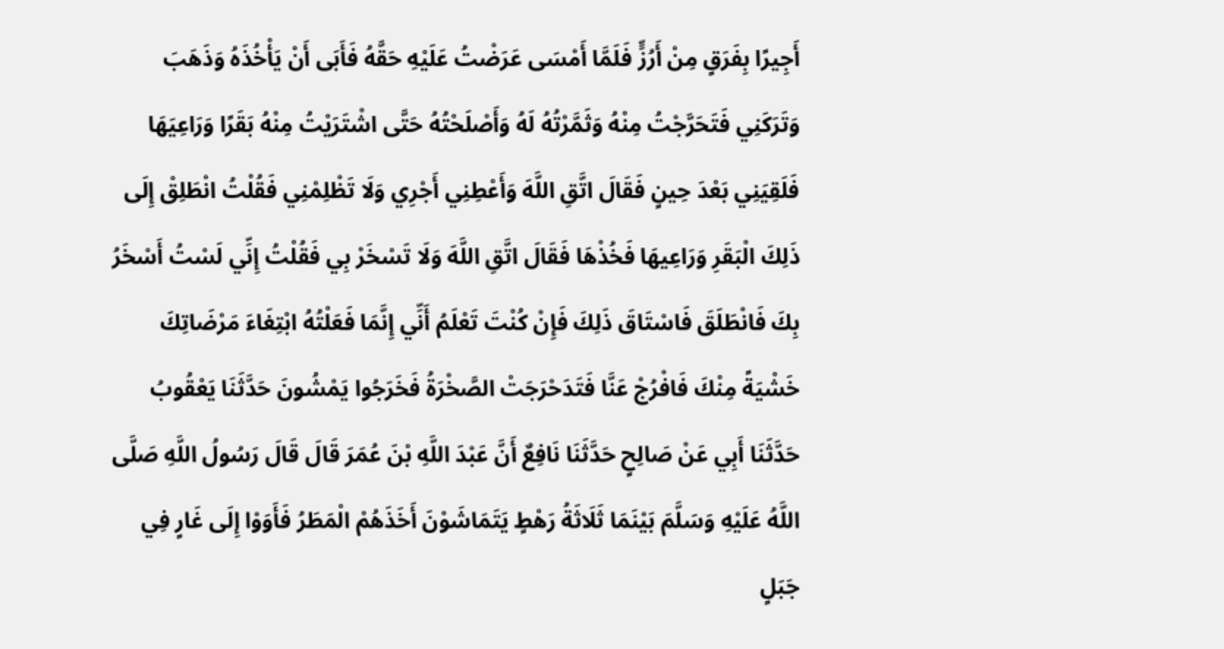أَجِيرًا بِفَرَقٍ مِنْ أَرُزٍّ فَلَمَّا أَمْسَى عَرَضْتُ عَلَيْهِ حَقَّهُ فَأَبَى أَنْ يَأْخُذَهُ وَذَهَبَ وَتَرَكَنِي فَتَحَرَّجْتُ مِنْهُ وَثَمَّرْتُهُ لَهُ وَأَصْلَحْتُهُ حَتَّى اشْتَرَيْتُ مِنْهُ بَقَرًا وَرَاعِيَهَا فَلَقِيَنِي بَعْدَ حِينٍ فَقَالَ اتَّقِ اللَّهَ وَأَعْطِنِي أَجْرِي وَلَا تَظْلِمْنِي فَقُلْتُ انْطَلِقْ إِلَى ذَلِكَ الْبَقَرِ وَرَاعِيهَا فَخُذْهَا فَقَالَ اتَّقِ اللَّهَ وَلَا تَسْخَرْ بِي فَقُلْتُ إِنِّي لَسْتُ أَسْخَرُ بِكَ فَانْطَلَقَ فَاسْتَاقَ ذَلِكَ فَإِنْ كُنْتَ تَعْلَمُ أَنِّي إِنَّمَا فَعَلْتُهُ ابْتِغَاءَ مَرْضَاتِكَ خَشْيَةً مِنْكَ فَافْرُجْ عَنَّا فَتَدَحْرَجَتْ الصَّخْرَةُ فَخَرَجُوا يَمْشُونَ حَدَّثَنَا يَعْقُوبُ حَدَّثَنَا أَبِي عَنْ صَالِحٍ حَدَّثَنَا نَافِعٌ أَنَّ عَبْدَ اللَّهِ بْنَ عُمَرَ قَالَ قَالَ رَسُولُ اللَّهِ صَلَّى اللَّهُ عَلَيْهِ وَسَلَّمَ بَيْنَمَا ثَلَاثَةُ رَهْطٍ يَتَمَاشَوْنَ أَخَذَهُمْ الْمَطَرُ فَأَوَوْا إِلَى غَارٍ فِي جَبَلٍ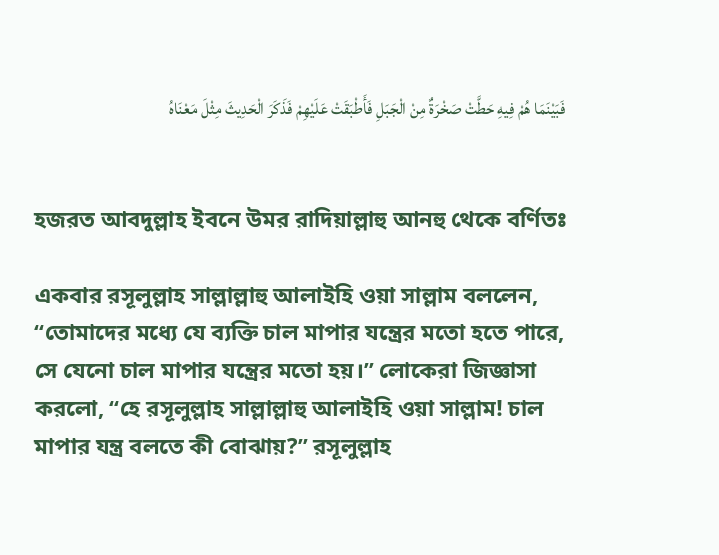فَبَيْنَمَا هُمْ فِيهِ حَطَّتْ صَخْرَةٌ مِنْ الْجَبَلِ فَأَطْبَقَتْ عَلَيْهِمْ فَذَكَرَ الْحَدِيثَ مِثْلَ مَعْنَاهُ


হজরত আবদুল্লাহ ইবনে উমর রাদিয়াল্লাহু আনহু থেকে বর্ণিতঃ

একবার রসূলুল্লাহ সাল্লাল্লাহু আলাইহি ওয়া সাল্লাম বললেন, “তোমাদের মধ্যে যে ব্যক্তি চাল মাপার যন্ত্রের মতো হতে পারে, সে যেনো চাল মাপার যন্ত্রের মতো হয়।” লোকেরা জিজ্ঞাসা করলো, “হে রসূলুল্লাহ সাল্লাল্লাহু আলাইহি ওয়া সাল্লাম! চাল মাপার যন্ত্র বলতে কী বোঝায়?” রসূলুল্লাহ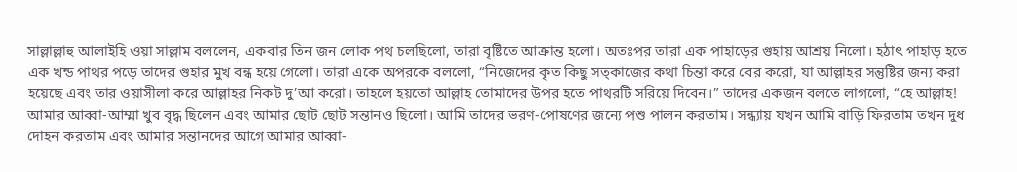সাল্লাল্লাহু আলাইহি ওয়া সাল্লাম বললেন, একবার তিন জন লোক পথ চলছিলো, তারা বৃষ্টিতে আক্রান্ত হলো। অতঃপর তারা এক পাহাড়ের গুহায় আশ্রয় নিলো। হঠাৎ পাহাড় হতে এক খন্ড পাথর পড়ে তাদের গুহার মুখ বন্ধ হয়ে গেলো। তারা একে অপরকে বললো, “নিজেদের কৃত কিছু সত্কাজের কথা চিন্তা করে বের করো, যা আল্লাহর সন্তুষ্টির জন্য করা হয়েছে এবং তার ওয়াসীলা করে আল্লাহর নিকট দু’আ করো। তাহলে হয়তো আল্লাহ তোমাদের উপর হতে পাথরটি সরিয়ে দিবেন।” তাদের একজন বলতে লাগলো, “হে আল্লাহ! আমার আব্বা-আম্মা খুব বৃদ্ধ ছিলেন এবং আমার ছোট ছোট সন্তানও ছিলো। আমি তাদের ভরণ-পোষণের জন্যে পশু পালন করতাম। সন্ধ্যায় যখন আমি বাড়ি ফিরতাম তখন দুধ দোহন করতাম এবং আমার সন্তানদের আগে আমার আব্বা-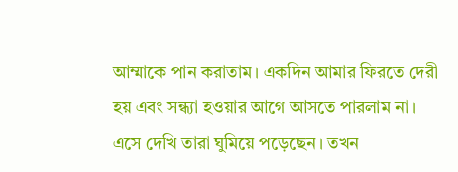আম্মাকে পান করাতাম। একদিন আমার ফিরতে দেরী হয় এবং সন্ধ্যা হওয়ার আগে আসতে পারলাম না। এসে দেখি তারা ঘুমিয়ে পড়েছেন। তখন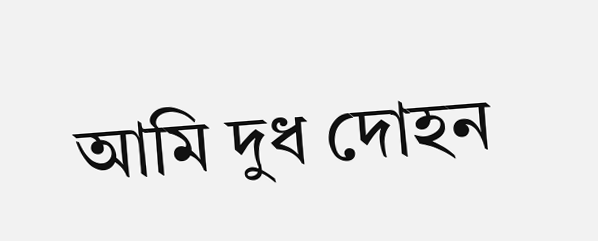আমি দুধ দোহন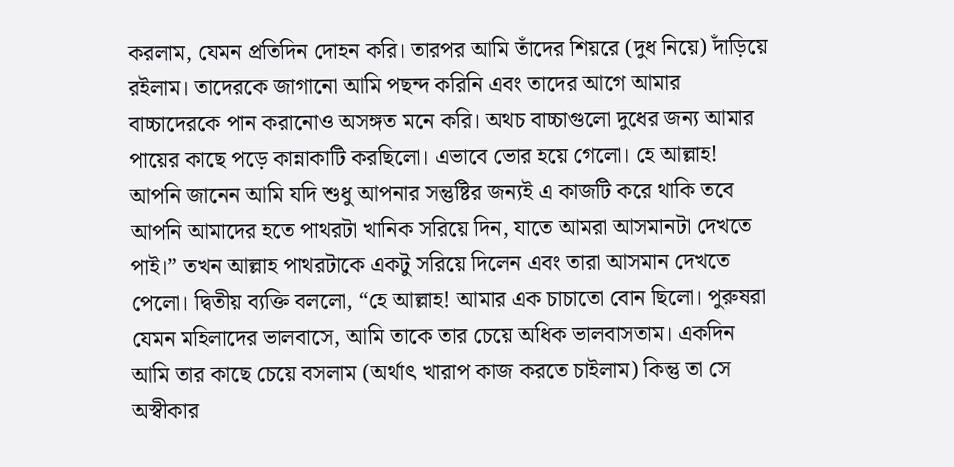করলাম, যেমন প্রতিদিন দোহন করি। তারপর আমি তাঁদের শিয়রে (দুধ নিয়ে) দাঁড়িয়ে রইলাম। তাদেরকে জাগানো আমি পছন্দ করিনি এবং তাদের আগে আমার বাচ্চাদেরকে পান করানোও অসঙ্গত মনে করি। অথচ বাচ্চাগুলো দুধের জন্য আমার পায়ের কাছে পড়ে কান্নাকাটি করছিলো। এভাবে ভোর হয়ে গেলো। হে আল্লাহ! আপনি জানেন আমি যদি শুধু আপনার সন্তুষ্টির জন্যই এ কাজটি করে থাকি তবে আপনি আমাদের হতে পাথরটা খানিক সরিয়ে দিন, যাতে আমরা আসমানটা দেখতে পাই।” তখন আল্লাহ পাথরটাকে একটু সরিয়ে দিলেন এবং তারা আসমান দেখতে পেলো। দ্বিতীয় ব্যক্তি বললো, “হে আল্লাহ! আমার এক চাচাতো বোন ছিলো। পুরুষরা যেমন মহিলাদের ভালবাসে, আমি তাকে তার চেয়ে অধিক ভালবাসতাম। একদিন আমি তার কাছে চেয়ে বসলাম (অর্থাৎ খারাপ কাজ করতে চাইলাম) কিন্তু তা সে অস্বীকার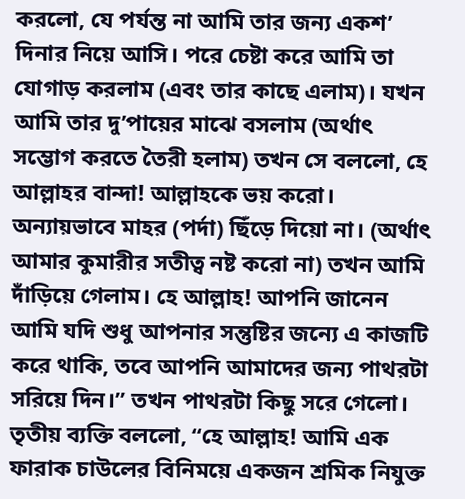করলো, যে পর্যন্ত না আমি তার জন্য একশ’ দিনার নিয়ে আসি। পরে চেষ্টা করে আমি তা যোগাড় করলাম (এবং তার কাছে এলাম)। যখন আমি তার দু’পায়ের মাঝে বসলাম (অর্থাৎ সম্ভোগ করতে তৈরী হলাম) তখন সে বললো, হে আল্লাহর বান্দা! আল্লাহকে ভয় করো। অন্যায়ভাবে মাহর (পর্দা) ছিঁড়ে দিয়ো না। (অর্থাৎ আমার কুমারীর সতীত্ব নষ্ট করো না) তখন আমি দাঁড়িয়ে গেলাম। হে আল্লাহ! আপনি জানেন আমি যদি শুধু আপনার সন্তুষ্টির জন্যে এ কাজটি করে থাকি, তবে আপনি আমাদের জন্য পাথরটা সরিয়ে দিন।” তখন পাথরটা কিছু সরে গেলো। তৃতীয় ব্যক্তি বললো, “হে আল্লাহ! আমি এক ফারাক চাউলের বিনিময়ে একজন শ্রমিক নিযুক্ত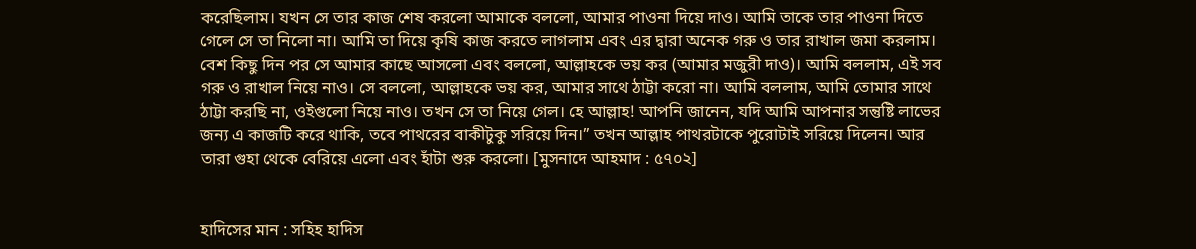করেছিলাম। যখন সে তার কাজ শেষ করলো আমাকে বললো, আমার পাওনা দিয়ে দাও। আমি তাকে তার পাওনা দিতে গেলে সে তা নিলো না। আমি তা দিয়ে কৃষি কাজ করতে লাগলাম এবং এর দ্বারা অনেক গরু ও তার রাখাল জমা করলাম। বেশ কিছু দিন পর সে আমার কাছে আসলো এবং বললো, আল্লাহকে ভয় কর (আমার মজুরী দাও)। আমি বললাম, এই সব গরু ও রাখাল নিয়ে নাও। সে বললো, আল্লাহকে ভয় কর, আমার সাথে ঠাট্টা করো না। আমি বললাম, আমি তোমার সাথে ঠাট্টা করছি না, ওইগুলো নিয়ে নাও। তখন সে তা নিয়ে গেল। হে আল্লাহ! আপনি জানেন, যদি আমি আপনার সন্তুষ্টি লাভের জন্য এ কাজটি করে থাকি, তবে পাথরের বাকীটুকু সরিয়ে দিন।” তখন আল্লাহ পাথরটাকে পুরোটাই সরিয়ে দিলেন। আর তারা গুহা থেকে বেরিয়ে এলো এবং হাঁটা শুরু করলো। [মুসনাদে আহমাদ : ৫৭০২]


হাদিসের মান : সহিহ হাদিস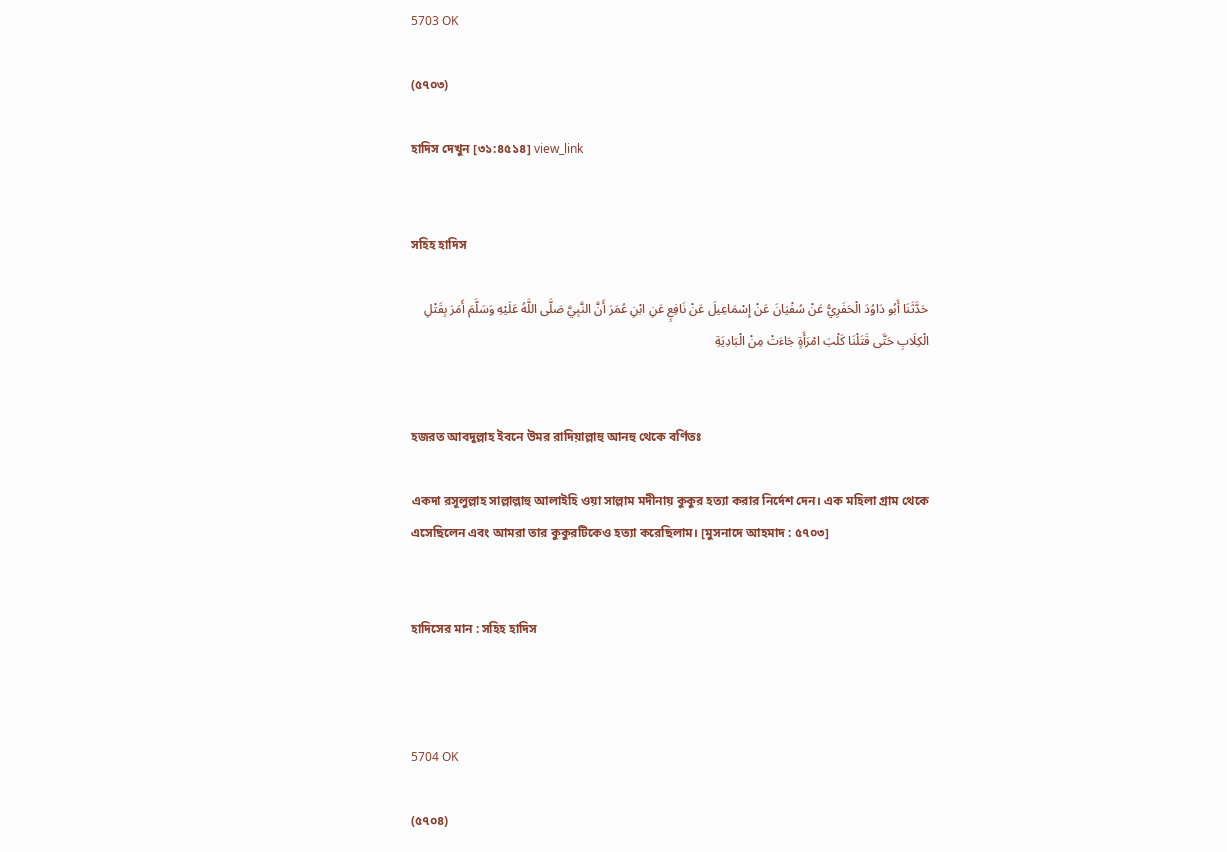5703 OK

(৫৭০৩)

হাদিস দেখুন [৩১:৪৫১৪] view_link


সহিহ হাদিস

حَدَّثَنَا أَبُو دَاوُدَ الْحَفَرِيُّ عَنْ سُفْيَانَ عَنْ إِسْمَاعِيلَ عَنْ نَافِعٍ عَنِ ابْنِ عُمَرَ أَنَّ النَّبِيَّ صَلَّى اللَّهُ عَلَيْهِ وَسَلَّمَ أَمَرَ بِقَتْلِ الْكِلَابِ حَتَّى قَتَلْنَا كَلْبَ امْرَأَةٍ جَاءَتْ مِنْ الْبَادِيَةِ


হজরত আবদুল্লাহ ইবনে উমর রাদিয়াল্লাহু আনহু থেকে বর্ণিতঃ

একদা রসূলুল্লাহ সাল্লাল্লাহু আলাইহি ওয়া সাল্লাম মদীনায় কুকুর হত্যা করার নির্দেশ দেন। এক মহিলা গ্রাম থেকে এসেছিলেন এবং আমরা তার কুকুরটিকেও হত্যা করেছিলাম। [মুসনাদে আহমাদ : ৫৭০৩]


হাদিসের মান : সহিহ হাদিস



5704 OK

(৫৭০৪)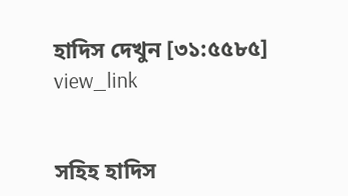হাদিস দেখুন [৩১:৫৫৮৫] view_link


সহিহ হাদিস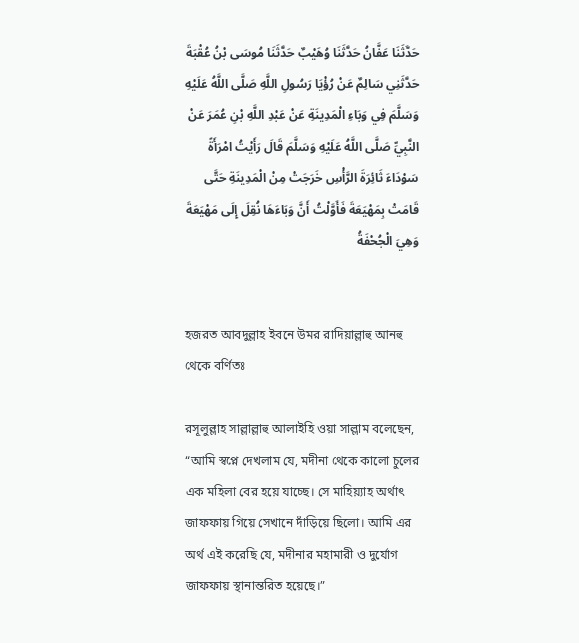حَدَّثَنَا عَفَّانُ حَدَّثَنَا وُهَيْبٌ حَدَّثَنَا مُوسَى بْنُ عُقْبَةَ حَدَّثَنِي سَالِمٌ عَنْ رُؤْيَا رَسُولِ اللَّهِ صَلَّى اللَّهُ عَلَيْهِ وَسَلَّمَ فِي وَبَاءِ الْمَدِينَةِ عَنْ عَبْدِ اللَّهِ بْنِ عُمَرَ عَنْ النَّبِيِّ صَلَّى اللَّهُ عَلَيْهِ وَسَلَّمَ قَالَ رَأَيْتُ امْرَأَةً سَوْدَاءَ ثَائِرَةَ الرَّأْسِ خَرَجَتْ مِنْ الْمَدِينَةِ حَتَّى قَامَتْ بِمَهْيَعَةَ فَأَوَّلْتُ أَنَّ وَبَاءَهَا نُقِلَ إِلَى مَهْيَعَةَ وَهِيَ الْجُحْفَةُ


হজরত আবদুল্লাহ ইবনে উমর রাদিয়াল্লাহু আনহু থেকে বর্ণিতঃ

রসূলুল্লাহ সাল্লাল্লাহু আলাইহি ওয়া সাল্লাম বলেছেন, “আমি স্বপ্নে দেখলাম যে, মদীনা থেকে কালো চুলের এক মহিলা বের হয়ে যাচ্ছে। সে মাহিয়্যাহ অর্থাৎ জাফফায় গিয়ে সেখানে দাঁড়িয়ে ছিলো। আমি এর অর্থ এই করেছি যে, মদীনার মহামারী ও দুর্যোগ জাফফায় স্থানান্তরিত হয়েছে।”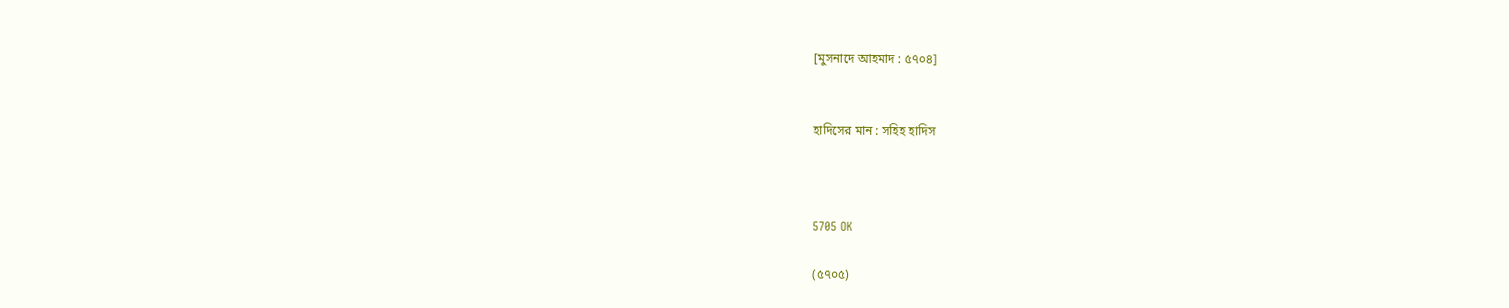[মুসনাদে আহমাদ : ৫৭০৪]


হাদিসের মান : সহিহ হাদিস



5705 OK

(৫৭০৫)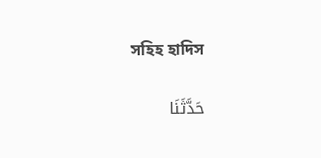সহিহ হাদিস

حَدَّثَنَا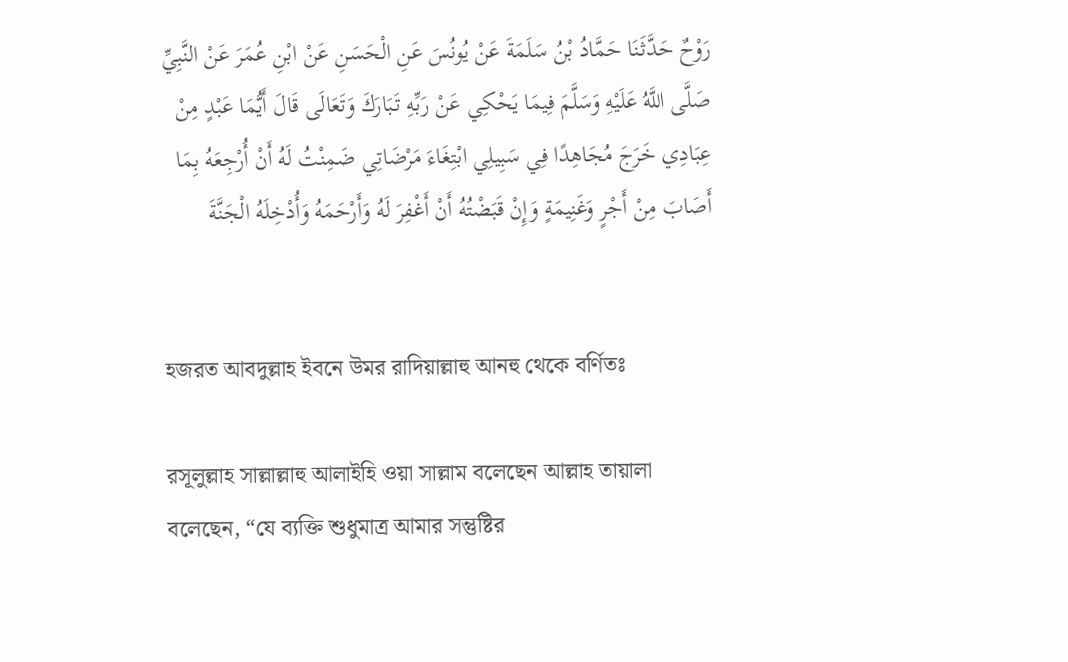رَوْحٌ حَدَّثَنَا حَمَّادُ بْنُ سَلَمَةَ عَنْ يُونُسَ عَنِ الْحَسَنِ عَنْ ابْنِ عُمَرَ عَنْ النَّبِيِّ صَلَّى اللَّهُ عَلَيْهِ وَسَلَّمَ فِيمَا يَحْكِي عَنْ رَبِّهِ تَبَارَكَ وَتَعَالَى قَالَ أَيُّمَا عَبْدٍ مِنْ عِبَادِي خَرَجَ مُجَاهِدًا فِي سَبِيلِي ابْتِغَاءَ مَرْضَاتِي ضَمِنْتُ لَهُ أَنْ أُرْجِعَهُ بِمَا أَصَابَ مِنْ أَجْرٍ وَغَنِيمَةٍ وَإِنْ قَبَضْتُهُ أَنْ أَغْفِرَ لَهُ وَأَرْحَمَهُ وَأُدْخِلَهُ الْجَنَّةَ


হজরত আবদুল্লাহ ইবনে উমর রাদিয়াল্লাহু আনহু থেকে বর্ণিতঃ

রসূলুল্লাহ সাল্লাল্লাহু আলাইহি ওয়া সাল্লাম বলেছেন আল্লাহ তায়ালা বলেছেন, “যে ব্যক্তি শুধুমাত্র আমার সন্তুষ্টির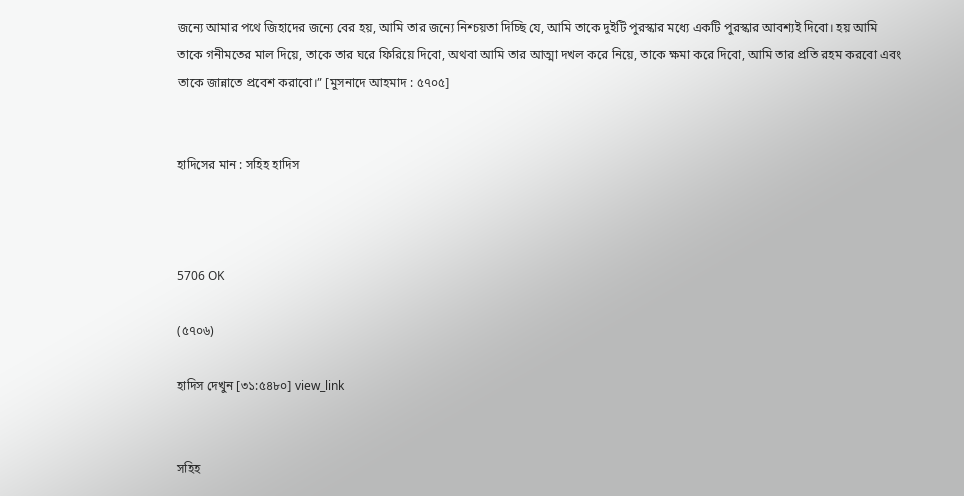জন্যে আমার পথে জিহাদের জন্যে বের হয়, আমি তার জন্যে নিশ্চয়তা দিচ্ছি যে, আমি তাকে দুইটি পুরস্কার মধ্যে একটি পুরস্কার আবশ্যই দিবো। হয় আমি তাকে গনীমতের মাল দিয়ে, তাকে তার ঘরে ফিরিয়ে দিবো, অথবা আমি তার আত্মা দখল করে নিয়ে, তাকে ক্ষমা করে দিবো, আমি তার প্রতি রহম করবো এবং তাকে জান্নাতে প্রবেশ করাবো।” [মুসনাদে আহমাদ : ৫৭০৫]


হাদিসের মান : সহিহ হাদিস



5706 OK

(৫৭০৬)

হাদিস দেখুন [৩১:৫৪৮০] view_link


সহিহ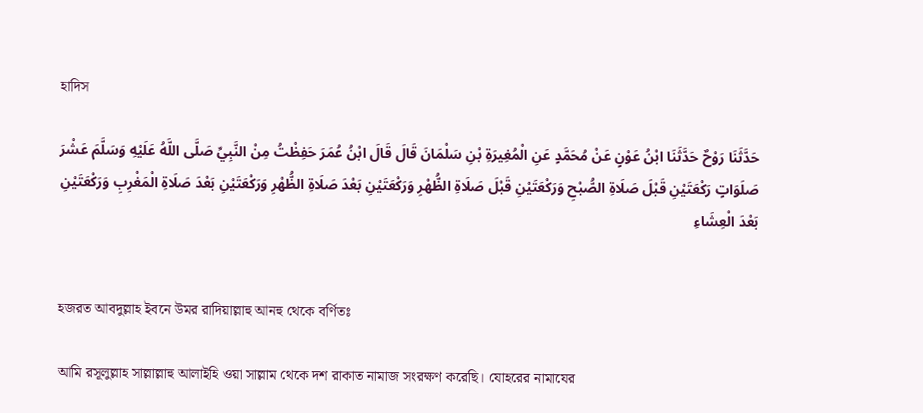হাদিস

حَدَّثَنَا رَوْحٌ حَدَّثَنَا ابْنُ عَوْنٍ عَنْ مُحَمَّدٍ عَنِ الْمُغِيرَةِ بْنِ سَلْمَانَ قَالَ قَالَ ابْنُ عُمَرَ حَفِظْتُ مِنْ النَّبِيِّ صَلَّى اللَّهُ عَلَيْهِ وَسَلَّمَ عَشْرَ صَلَوَاتٍ رَكْعَتَيْنِ قَبْلَ صَلَاةِ الصُّبْحِ وَرَكْعَتَيْنِ قَبْلَ صَلَاةِ الظُّهْرِ وَرَكْعَتَيْنِ بَعْدَ صَلَاةِ الظُّهْرِ وَرَكْعَتَيْنِ بَعْدَ صَلَاةِ الْمَغْرِبِ وَرَكْعَتَيْنِ بَعْدَ الْعِشَاءِ


হজরত আবদুল্লাহ ইবনে উমর রাদিয়াল্লাহু আনহু থেকে বর্ণিতঃ

আমি রসূলুল্লাহ সাল্লাল্লাহু আলাইহি ওয়া সাল্লাম থেকে দশ রাকাত নামাজ সংরক্ষণ করেছি। যোহরের নামাযের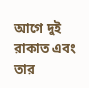আগে দুই রাকাত এবং তার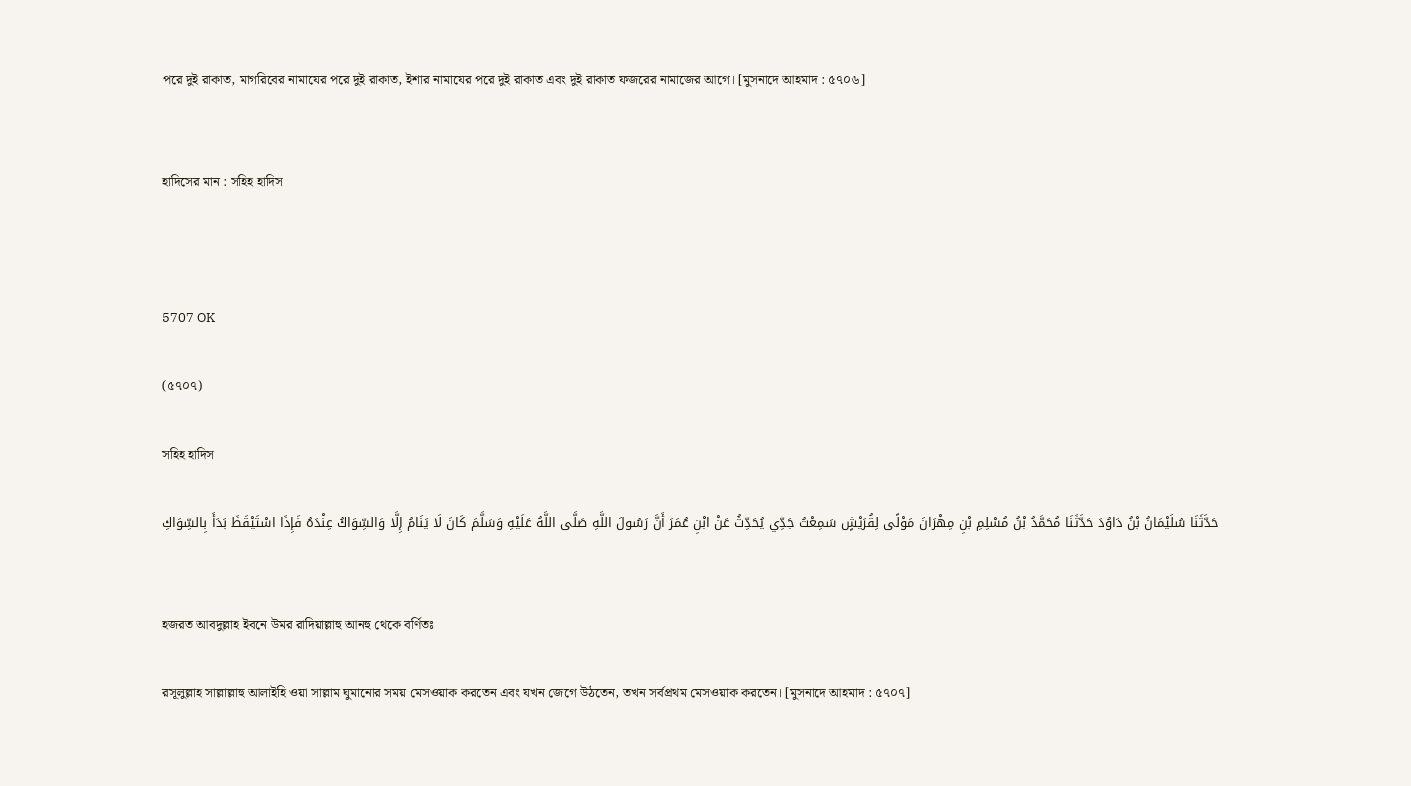পরে দুই রাকাত, মাগরিবের নামাযের পরে দুই রাকাত, ইশার নামাযের পরে দুই রাকাত এবং দুই রাকাত ফজরের নামাজের আগে। [মুসনাদে আহমাদ : ৫৭০৬]


হাদিসের মান : সহিহ হাদিস



5707 OK

(৫৭০৭)

সহিহ হাদিস

حَدَّثَنَا سُلَيْمَانُ بْنُ دَاوُدَ حَدَّثَنَا مُحَمَّدُ بْنُ مُسْلِمِ بْنِ مِهْرَانَ مَوْلًى لِقُرَيْشٍ سَمِعْتُ جَدِّي يُحَدِّثُ عَنْ ابْنِ عُمَرَ أَنَّ رَسُولَ اللَّهِ صَلَّى اللَّهُ عَلَيْهِ وَسَلَّمَ كَانَ لَا يَنَامُ إِلَّا وَالسِّوَاكُ عِنْدَهُ فَإِذَا اسْتَيْقَظَ بَدَأَ بِالسِّوَاكِ


হজরত আবদুল্লাহ ইবনে উমর রাদিয়াল্লাহু আনহু থেকে বর্ণিতঃ

রসূলুল্লাহ সাল্লাল্লাহু আলাইহি ওয়া সাল্লাম ঘুমানোর সময় মেসওয়াক করতেন এবং যখন জেগে উঠতেন, তখন সর্বপ্রথম মেসওয়াক করতেন। [মুসনাদে আহমাদ : ৫৭০৭]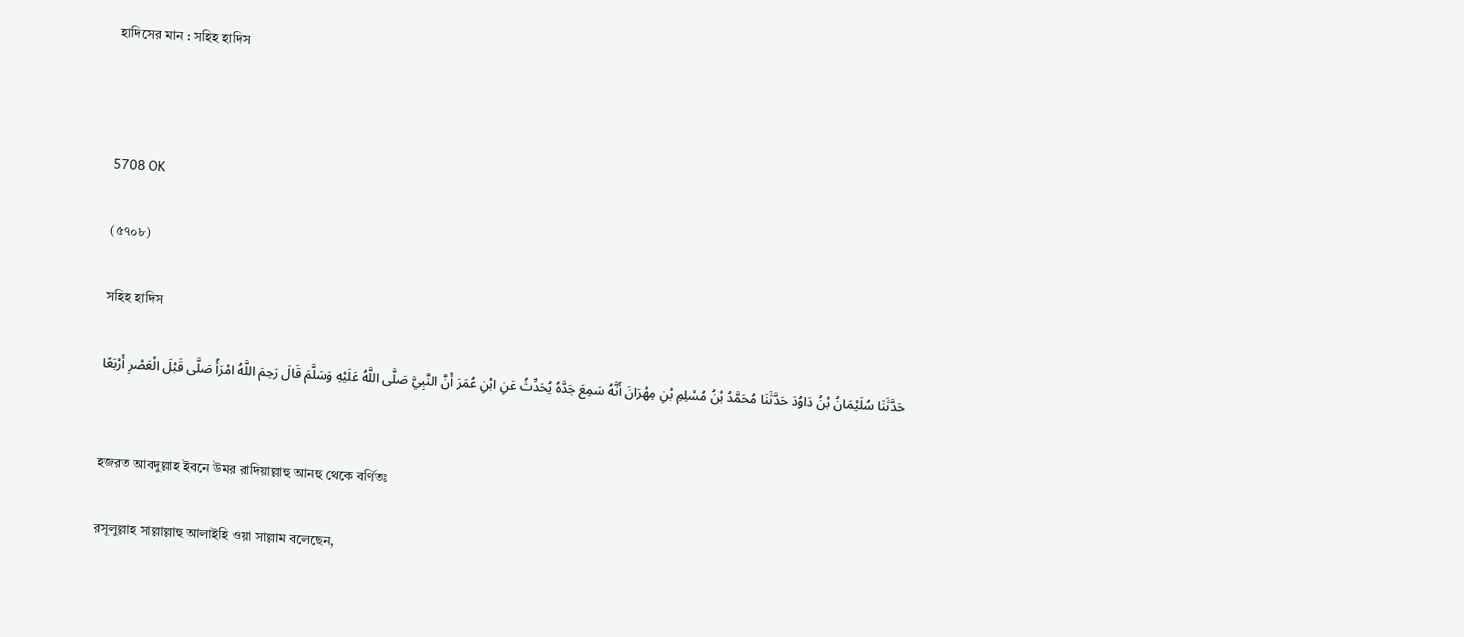হাদিসের মান : সহিহ হাদিস



5708 OK

(৫৭০৮)

সহিহ হাদিস

حَدَّثَنَا سُلَيْمَانُ بْنُ دَاوُدَ حَدَّثَنَا مُحَمَّدُ بْنُ مُسْلِمِ بْنِ مِهْرَانَ أَنَّهُ سَمِعَ جَدَّهُ يُحَدِّثُ عَنِ ابْنِ عُمَرَ أَنَّ النَّبِيَّ صَلَّى اللَّهُ عَلَيْهِ وَسَلَّمَ قَالَ رَحِمَ اللَّهُ امْرَأً صَلَّى قَبْلَ الْعَصْرِ أَرْبَعًا


হজরত আবদুল্লাহ ইবনে উমর রাদিয়াল্লাহু আনহু থেকে বর্ণিতঃ

রসূলুল্লাহ সাল্লাল্লাহু আলাইহি ওয়া সাল্লাম বলেছেন,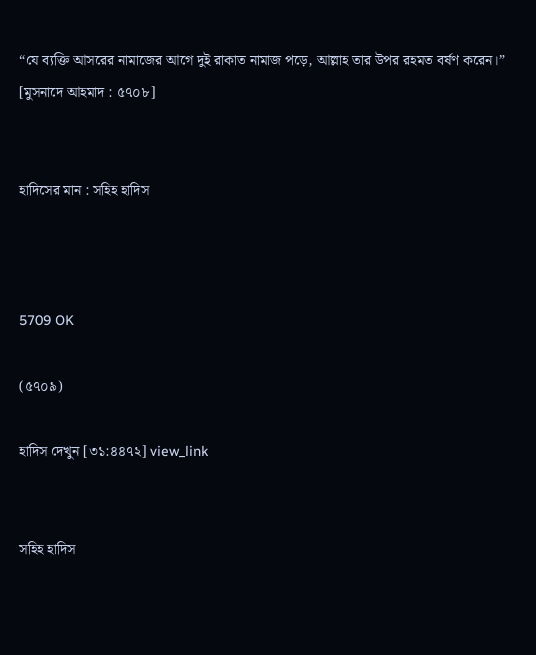“যে ব্যক্তি আসরের নামাজের আগে দুই রাকাত নামাজ পড়ে, আল্লাহ তার উপর রহমত বর্ষণ করেন।” [মুসনাদে আহমাদ : ৫৭০৮]


হাদিসের মান : সহিহ হাদিস



5709 OK

(৫৭০৯)

হাদিস দেখুন [৩১:৪৪৭২] view_link


সহিহ হাদিস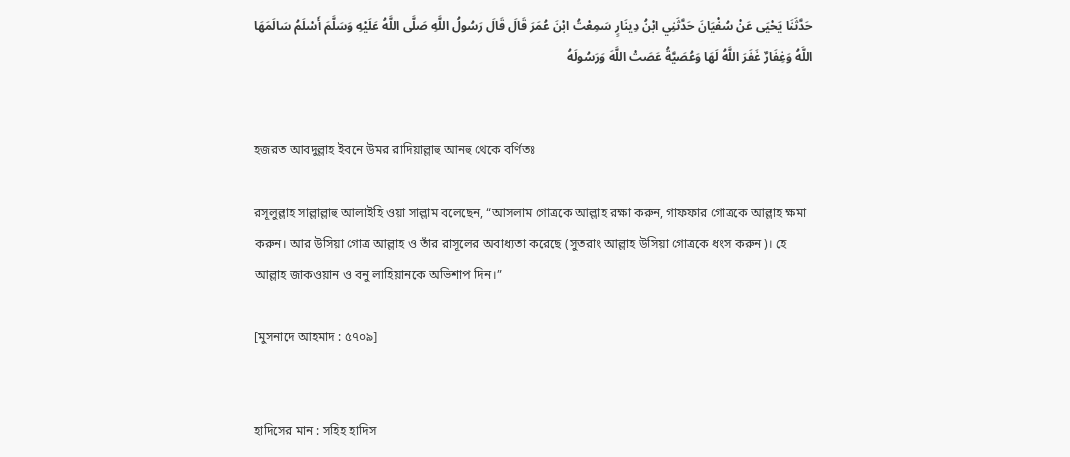حَدَّثَنَا يَحْيَى عَنْ سُفْيَانَ حَدَّثَنِي ابْنُ دِينَارٍ سَمِعْتُ ابْنَ عُمَرَ قَالَ قَالَ رَسُولُ اللَّهِ صَلَّى اللَّهُ عَلَيْهِ وَسَلَّمَ أَسْلَمُ سَالَمَهَا اللَّهُ وَغِفَارٌ غَفَرَ اللَّهُ لَهَا وَعُصَيَّةُ عَصَتْ اللَّهَ وَرَسُولَهُ


হজরত আবদুল্লাহ ইবনে উমর রাদিয়াল্লাহু আনহু থেকে বর্ণিতঃ

রসূলুল্লাহ সাল্লাল্লাহু আলাইহি ওয়া সাল্লাম বলেছেন, “আসলাম গোত্রকে আল্লাহ রক্ষা করুন, গাফফার গোত্রকে আল্লাহ ক্ষমা করুন। আর উসিয়া গোত্র আল্লাহ ও তাঁর রাসূলের অবাধ্যতা করেছে (সুতরাং আল্লাহ উসিয়া গোত্রকে ধংস করুন)। হে আল্লাহ জাকওয়ান ও বনু লাহিয়ানকে অভিশাপ দিন।”

[মুসনাদে আহমাদ : ৫৭০৯]


হাদিসের মান : সহিহ হাদিস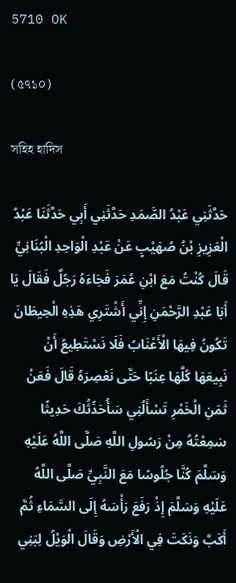5710 OK

(৫৭১০)

সহিহ হাদিস

حَدَّثَنِي عَبْدُ الصَّمَدِ حَدَّثَنِي أَبِي حَدَّثَنَا عَبْدُ الْعَزِيزِ بْنُ صُهَيْبٍ عَنْ عَبْدِ الْوَاحِدِ الْبُنَانِيِّ قَالَ كُنْتُ مَعَ ابْنِ عُمَرَ فَجَاءَهُ رَجُلٌ فَقَالَ يَا أَبَا عَبْدِ الرَّحْمَنِ إِنِّي أَشْتَرِي هَذِهِ الْحِيطَانَ تَكُونُ فِيهَا الْأَعْنَابُ فَلَا نَسْتَطِيعُ أَنْ نَبِيعَهَا كُلَّهَا عِنَبًا حَتَّى نَعْصِرَهُ قَالَ فَعَنْ ثَمَنِ الْخَمْرِ تَسْأَلُنِي سَأُحَدِّثُكَ حَدِيثًا سَمِعْتُهُ مِنْ رَسُولِ اللَّهِ صَلَّى اللَّهُ عَلَيْهِ وَسَلَّمَ كُنَّا جُلُوسًا مَعَ النَّبِيِّ صَلَّى اللَّهُ عَلَيْهِ وَسَلَّمَ إِذْ رَفَعَ رَأْسَهُ إِلَى السَّمَاءِ ثُمَّ أَكَبَّ وَنَكَتَ فِي الْأَرْضِ وَقَالَ الْوَيْلُ لِبَنِي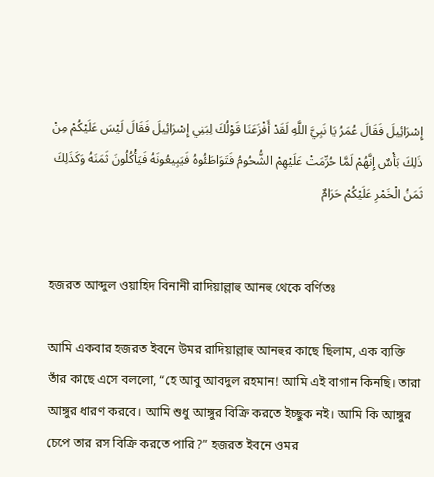إِسْرَائِيلَ فَقَالَ عُمَرُ يَا نَبِيَّ اللَّهِ لَقَدْ أَفْزَعَنَا قَوْلُكَ لِبَنِي إِسْرَائِيلَ فَقَالَ لَيْسَ عَلَيْكُمْ مِنْ ذَلِكَ بَأْسٌ إِنَّهُمْ لَمَّا حُرِّمَتْ عَلَيْهِمْ الشُّحُومُ فَتَوَاطَئُوهُ فَيَبِيعُونَهُ فَيَأْكُلُونَ ثَمَنَهُ وَكَذَلِكَ ثَمَنُ الْخَمْرِ عَلَيْكُمْ حَرَامٌ


হজরত আব্দুল ওয়াহিদ বিনানী রাদিয়াল্লাহু আনহু থেকে বর্ণিতঃ

আমি একবার হজরত ইবনে উমর রাদিয়াল্লাহু আনহুর কাছে ছিলাম, এক ব্যক্তি তাঁর কাছে এসে বললো, “হে আবু আবদুল রহমান! আমি এই বাগান কিনছি। তারা আঙ্গুর ধারণ করবে। আমি শুধু আঙ্গুর বিক্রি করতে ইচ্ছুক নই। আমি কি আঙ্গুর চেপে তার রস বিক্রি করতে পারি?” হজরত ইবনে ওমর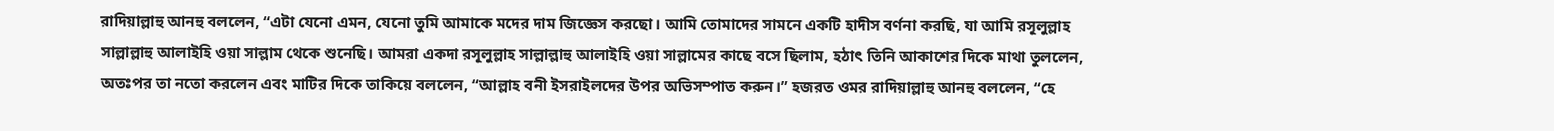রাদিয়াল্লাহু আনহু বললেন, “এটা যেনো এমন, যেনো তুমি আমাকে মদের দাম জিজ্ঞেস করছো। আমি তোমাদের সামনে একটি হাদীস বর্ণনা করছি, যা আমি রসূলুল্লাহ সাল্লাল্লাহু আলাইহি ওয়া সাল্লাম থেকে শুনেছি। আমরা একদা রসূলুল্লাহ সাল্লাল্লাহু আলাইহি ওয়া সাল্লামের কাছে বসে ছিলাম, হঠাৎ তিনি আকাশের দিকে মাথা তুললেন, অতঃপর তা নতো করলেন এবং মাটির দিকে তাকিয়ে বললেন, “আল্লাহ বনী ইসরাইলদের উপর অভিসম্পাত করুন।” হজরত ওমর রাদিয়াল্লাহু আনহু বললেন, “হে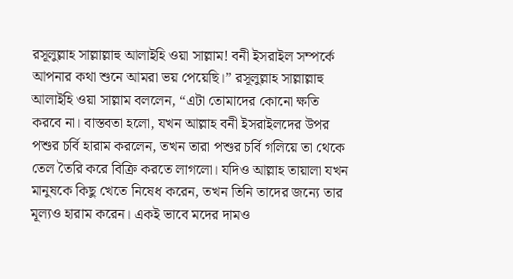রসূলুল্লাহ সাল্লাল্লাহু আলাইহি ওয়া সাল্লাম! বনী ইসরাইল সম্পর্কে আপনার কথা শুনে আমরা ভয় পেয়েছি।” রসূলুল্লাহ সাল্লাল্লাহু আলাইহি ওয়া সাল্লাম বললেন, “এটা তোমাদের কোনো ক্ষতি করবে না। বাস্তবতা হলো, যখন আল্লাহ বনী ইসরাইলদের উপর পশুর চর্বি হারাম করলেন, তখন তারা পশুর চর্বি গলিয়ে তা থেকে তেল তৈরি করে বিক্রি করতে লাগলো। যদিও আল্লাহ তায়ালা যখন মানুষকে কিছু খেতে নিষেধ করেন, তখন তিনি তাদের জন্যে তার মূল্যও হারাম করেন। একই ভাবে মদের দামও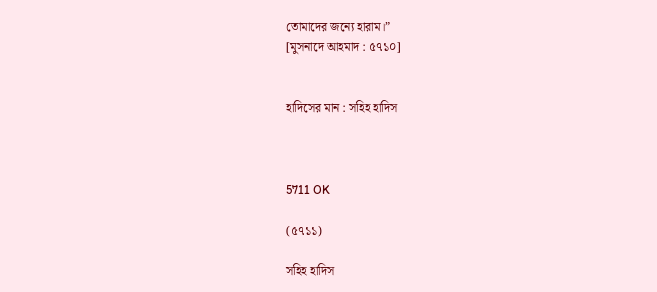তোমাদের জন্যে হারাম।”
[মুসনাদে আহমাদ : ৫৭১০]


হাদিসের মান : সহিহ হাদিস



5711 OK

(৫৭১১)

সহিহ হাদিস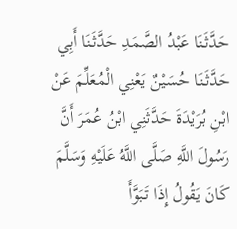حَدَّثَنَا عَبْدُ الصَّمَدِ حَدَّثَنَا أَبِي حَدَّثَنَا حُسَيْنٌ يَعْنِي الْمُعَلِّمَ عَنْ ابْنِ بُرَيْدَةَ حَدَّثَنِي ابْنُ عُمَرَ أَنَّ رَسُولَ اللَّهِ صَلَّى اللَّهُ عَلَيْهِ وَسَلَّمَ كَانَ يَقُولُ إِذَا تَبَوَّأَ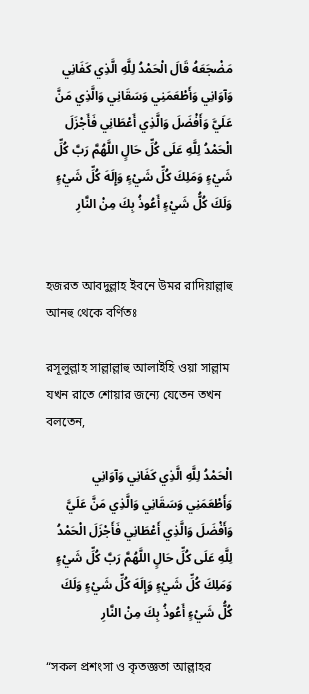مَضْجَعَهُ قَالَ الْحَمْدُ لِلَّهِ الَّذِي كَفَانِي وَآوَانِي وَأَطْعَمَنِي وَسَقَانِي وَالَّذِي مَنَّ عَلَيَّ وَأَفْضَلَ وَالَّذِي أَعْطَانِي فَأَجْزَلَ الْحَمْدُ لِلَّهِ عَلَى كُلِّ حَالٍ اللَّهُمَّ رَبَّ كُلِّ شَيْءٍ وَمَلِكَ كُلِّ شَيْءٍ وَإِلَهَ كُلِّ شَيْءٍ وَلَكَ كُلُّ شَيْءٍ أَعُوذُ بِكَ مِنْ النَّارِ


হজরত আবদুল্লাহ ইবনে উমর রাদিয়াল্লাহু আনহু থেকে বর্ণিতঃ

রসূলুল্লাহ সাল্লাল্লাহু আলাইহি ওয়া সাল্লাম যখন রাতে শোয়ার জন্যে যেতেন তখন বলতেন,

الْحَمْدُ لِلَّهِ الَّذِي كَفَانِي وَآوَانِي وَأَطْعَمَنِي وَسَقَانِي وَالَّذِي مَنَّ عَلَيَّ وَأَفْضَلَ وَالَّذِي أَعْطَانِي فَأَجْزَلَ الْحَمْدُ لِلَّهِ عَلَى كُلِّ حَالٍ اللَّهُمَّ رَبَّ كُلِّ شَيْءٍ وَمَلِكَ كُلِّ شَيْءٍ وَإِلَهَ كُلِّ شَيْءٍ وَلَكَ كُلُّ شَيْءٍ أَعُوذُ بِكَ مِنْ النَّارِ

“সকল প্রশংসা ও কৃতজ্ঞতা আল্লাহর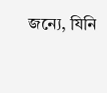জন্যে, যিনি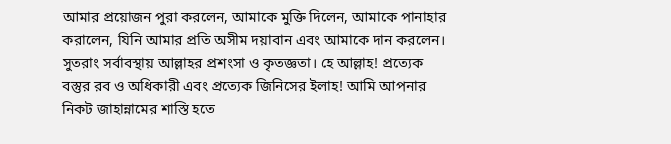আমার প্রয়োজন পুরা করলেন, আমাকে মুক্তি দিলেন, আমাকে পানাহার করালেন, যিনি আমার প্রতি অসীম দয়াবান এবং আমাকে দান করলেন। সুতরাং সর্বাবস্থায় আল্লাহর প্রশংসা ও কৃতজ্ঞতা। হে আল্লাহ! প্রত্যেক বস্তুর রব ও অধিকারী এবং প্রত্যেক জিনিসের ইলাহ! আমি আপনার নিকট জাহান্নামের শাস্তি হতে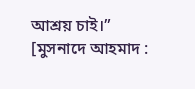আশ্রয় চাই।” [মুসনাদে আহমাদ :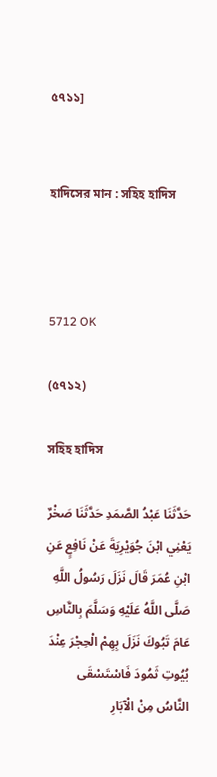৫৭১১]


হাদিসের মান : সহিহ হাদিস



5712 OK

(৫৭১২)

সহিহ হাদিস

حَدَّثَنَا عَبْدُ الصَّمَدِ حَدَّثَنَا صَخْرٌ يَعْنِي ابْنَ جُوَيْرِيَةَ عَنْ نَافِعٍ عَنِ ابْنِ عُمَرَ قَالَ نَزَلَ رَسُولُ اللَّهِ صَلَّى اللَّهُ عَلَيْهِ وَسَلَّمَ بِالنَّاسِ عَامَ تَبُوكَ نَزَلَ بِهِمْ الْحِجْرَ عِنْدَ بُيُوتِ ثَمُودَ فَاسْتَسْقَى النَّاسُ مِنْ الْآبَارِ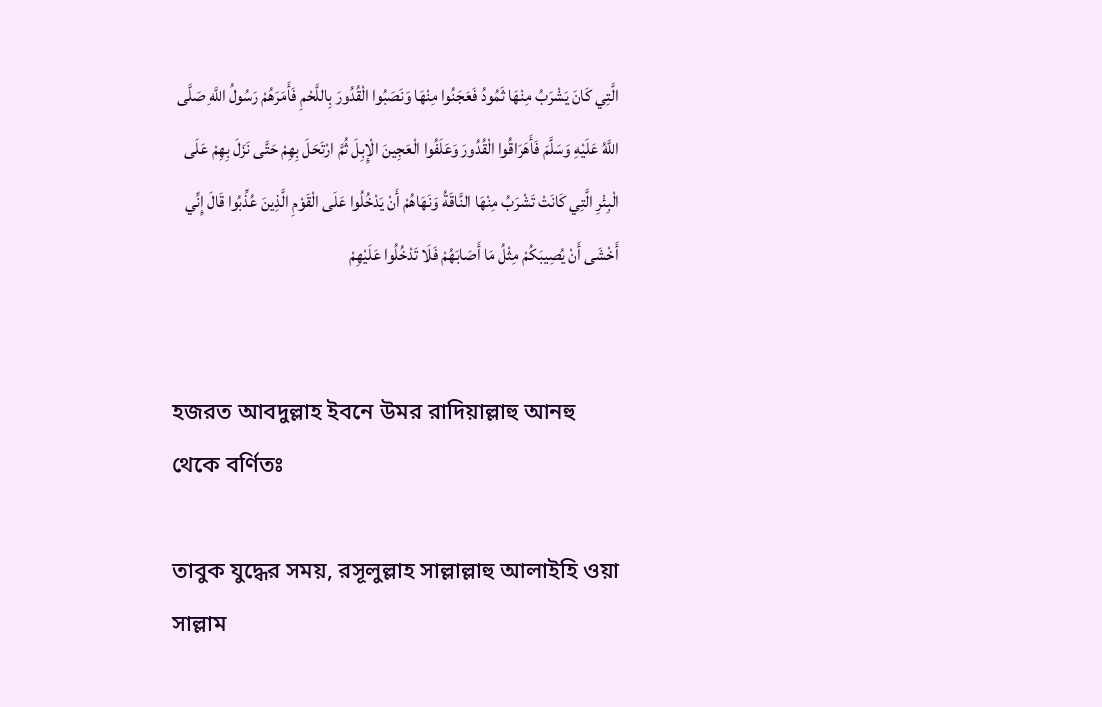الَّتِي كَانَ يَشْرَبُ مِنْهَا ثَمُودُ فَعَجَنُوا مِنْهَا وَنَصَبُوا الْقُدُورَ بِاللَّحْمِ فَأَمَرَهُمْ رَسُولُ اللَّهِ صَلَّى اللَّهُ عَلَيْهِ وَسَلَّمَ فَأَهَرَاقُوا الْقُدُورَ وَعَلَفُوا الْعَجِينَ الْإِبِلَ ثُمَّ ارْتَحَلَ بِهِمْ حَتَّى نَزَلَ بِهِمْ عَلَى الْبِئْرِ الَّتِي كَانَتْ تَشْرَبُ مِنْهَا النَّاقَةُ وَنَهَاهُمْ أَنْ يَدْخُلُوا عَلَى الْقَوْمِ الَّذِينَ عُذِّبُوا قَالَ إِنِّي أَخْشَى أَنْ يُصِيبَكُمْ مِثْلُ مَا أَصَابَهُمْ فَلَا تَدْخُلُوا عَلَيْهِمْ


হজরত আবদুল্লাহ ইবনে উমর রাদিয়াল্লাহু আনহু থেকে বর্ণিতঃ

তাবুক যুদ্ধের সময়, রসূলুল্লাহ সাল্লাল্লাহু আলাইহি ওয়া সাল্লাম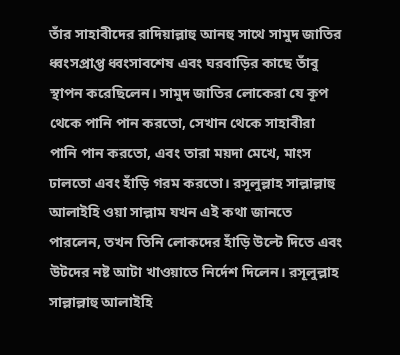তাঁর সাহাবীদের রাদিয়াল্লাহু আনহু সাথে সামুদ জাতির ধ্বংসপ্রাপ্ত ধ্বংসাবশেষ এবং ঘরবাড়ির কাছে তাঁবু স্থাপন করেছিলেন। সামুদ জাতির লোকেরা যে কূপ থেকে পানি পান করতো, সেখান থেকে সাহাবীরা পানি পান করতো, এবং তারা ময়দা মেখে, মাংস ঢালতো এবং হাঁড়ি গরম করতো। রসূলুল্লাহ সাল্লাল্লাহু আলাইহি ওয়া সাল্লাম যখন এই কথা জানতে পারলেন, তখন তিনি লোকদের হাঁড়ি উল্টে দিতে এবং উটদের নষ্ট আটা খাওয়াতে নির্দেশ দিলেন। রসূলুল্লাহ সাল্লাল্লাহু আলাইহি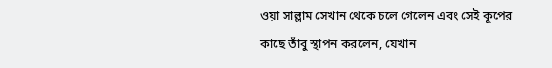ওয়া সাল্লাম সেখান থেকে চলে গেলেন এবং সেই কূপের কাছে তাঁবু স্থাপন করলেন, যেখান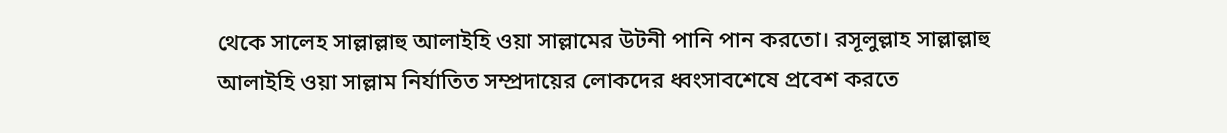থেকে সালেহ সাল্লাল্লাহু আলাইহি ওয়া সাল্লামের উটনী পানি পান করতো। রসূলুল্লাহ সাল্লাল্লাহু আলাইহি ওয়া সাল্লাম নির্যাতিত সম্প্রদায়ের লোকদের ধ্বংসাবশেষে প্রবেশ করতে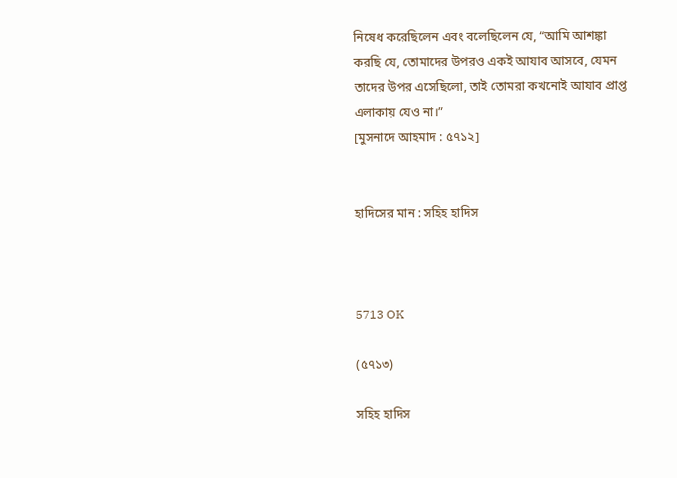নিষেধ করেছিলেন এবং বলেছিলেন যে, “আমি আশঙ্কা করছি যে, তোমাদের উপরও একই আযাব আসবে, যেমন তাদের উপর এসেছিলো, তাই তোমরা কখনোই আযাব প্রাপ্ত এলাকায় যেও না।”
[মুসনাদে আহমাদ : ৫৭১২]


হাদিসের মান : সহিহ হাদিস



5713 OK

(৫৭১৩)

সহিহ হাদিস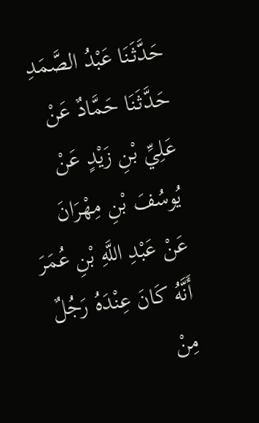حَدَّثَنَا عَبْدُ الصَّمَدِ حَدَّثَنَا حَمَّادٌ عَنْ عَلِيِّ بْنِ زَيْدٍ عَنْ يُوسُفَ بْنِ مِهْرَانَ عَنْ عَبْدِ اللَّهِ بْنِ عُمَرَ أَنَّهُ كَانَ عِنْدَهُ رَجُلٌ مِنْ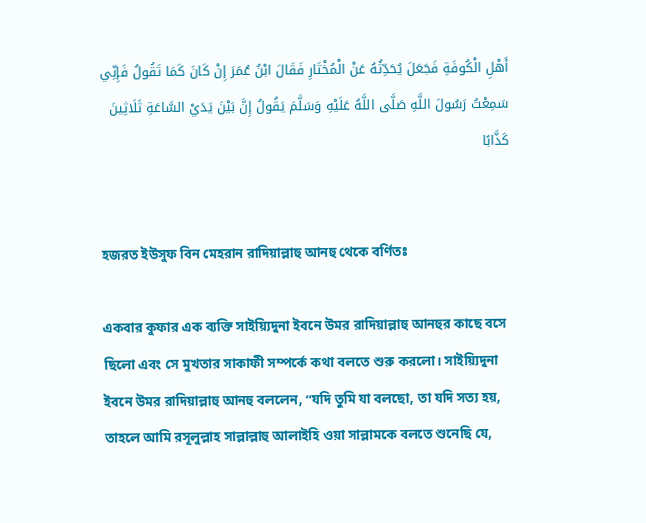أَهْلِ الْكُوفَةِ فَجَعَلَ يُحَدِّثُهُ عَنْ الْمُخْتَارِ فَقَالَ ابْنُ عُمَرَ إِنْ كَانَ كَمَا تَقُولُ فَإِنِّي سَمِعْتُ رَسُولَ اللَّهِ صَلَّى اللَّهُ عَلَيْهِ وَسَلَّمَ يَقُولُ إِنَّ بَيْنَ يَدَيْ السَّاعَةِ ثَلَاثِينَ كَذَّابًا


হজরত ইউসুফ বিন মেহরান রাদিয়াল্লাহু আনহু থেকে বর্ণিতঃ

একবার কুফার এক ব্যক্তি সাইয়্যিদুনা ইবনে উমর রাদিয়াল্লাহু আনহুর কাছে বসে ছিলো এবং সে মুখতার সাকাফী সম্পর্কে কথা বলতে শুরু করলো। সাইয়্যিদুনা ইবনে উমর রাদিয়াল্লাহু আনহু বললেন, “যদি তুমি যা বলছো, তা যদি সত্য হয়, তাহলে আমি রসূলুল্লাহ সাল্লাল্লাহু আলাইহি ওয়া সাল্লামকে বলতে শুনেছি যে,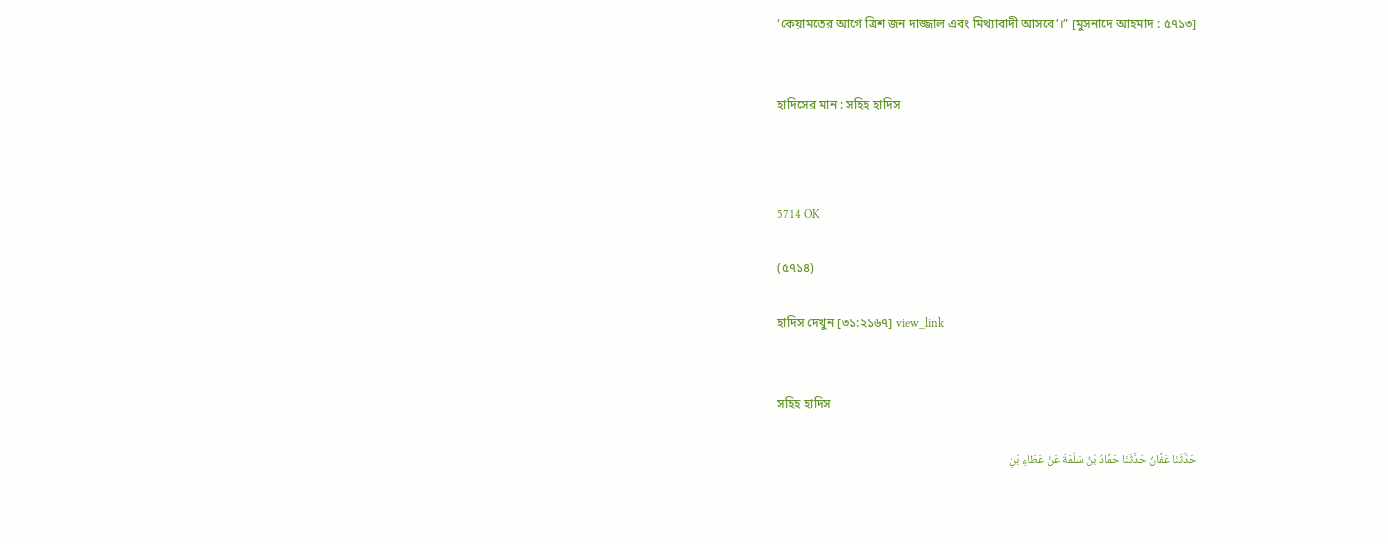‘কেয়ামতের আগে ত্রিশ জন দাজ্জাল এবং মিথ্যাবাদী আসবে’।” [মুসনাদে আহমাদ : ৫৭১৩]


হাদিসের মান : সহিহ হাদিস



5714 OK

(৫৭১৪)

হাদিস দেখুন [৩১:২১৬৭] view_link


সহিহ হাদিস

حَدَّثَنَا عَفَّانُ حَدَّثَنَا حَمَّادُ بْنُ سَلَمَةَ عَنْ عَطَاءِ بْنِ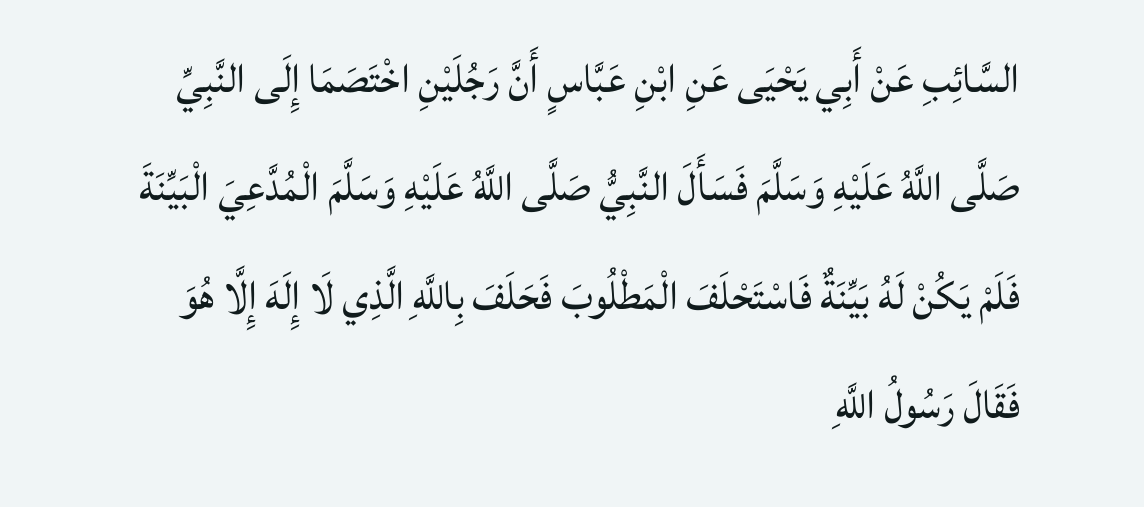السَّائِبِ عَنْ أَبِي يَحْيَى عَنِ ابْنِ عَبَّاسٍ أَنَّ رَجُلَيْنِ اخْتَصَمَا إِلَى النَّبِيِّ صَلَّى اللَّهُ عَلَيْهِ وَسَلَّمَ فَسَأَلَ النَّبِيُّ صَلَّى اللَّهُ عَلَيْهِ وَسَلَّمَ الْمُدَّعِيَ الْبَيِّنَةَ فَلَمْ يَكُنْ لَهُ بَيِّنَةٌ فَاسْتَحْلَفَ الْمَطْلُوبَ فَحَلَفَ بِاللَّهِ الَّذِي لَا إِلَهَ إِلَّا هُوَ فَقَالَ رَسُولُ اللَّهِ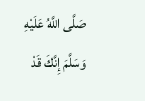صَلَّى اللَّهُ عَلَيْهِ وَسَلَّمَ إِنَّكَ قَدْ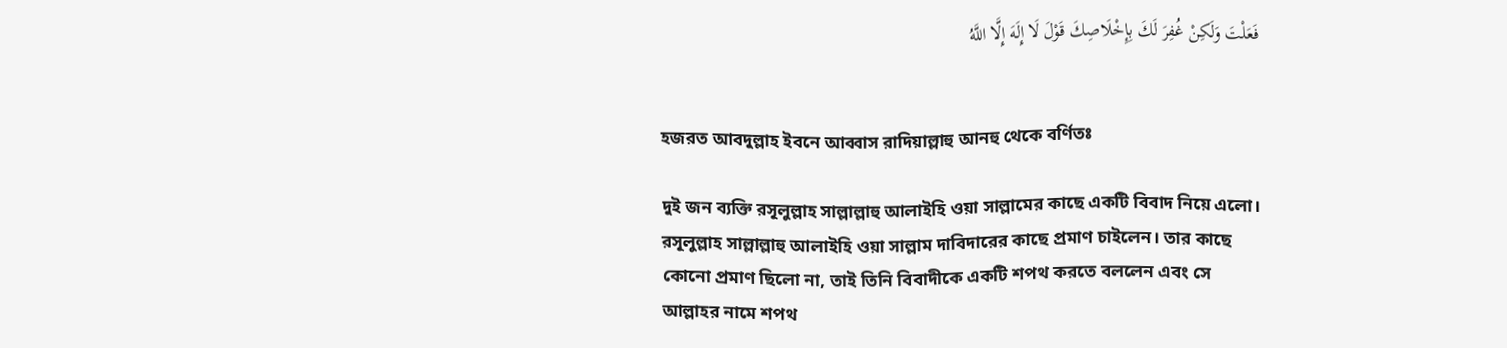فَعَلْتَ وَلَكِنْ غُفِرَ لَكَ بِإِخْلَاصِكَ قَوْلَ لَا إِلَهَ إِلَّا اللَّهُ


হজরত আবদুল্লাহ ইবনে আব্বাস রাদিয়াল্লাহু আনহু থেকে বর্ণিতঃ

দুই জন ব্যক্তি রসূলুল্লাহ সাল্লাল্লাহু আলাইহি ওয়া সাল্লামের কাছে একটি বিবাদ নিয়ে এলো। রসূলুল্লাহ সাল্লাল্লাহু আলাইহি ওয়া সাল্লাম দাবিদারের কাছে প্রমাণ চাইলেন। তার কাছে কোনো প্রমাণ ছিলো না, তাই তিনি বিবাদীকে একটি শপথ করতে বললেন এবং সে আল্লাহর নামে শপথ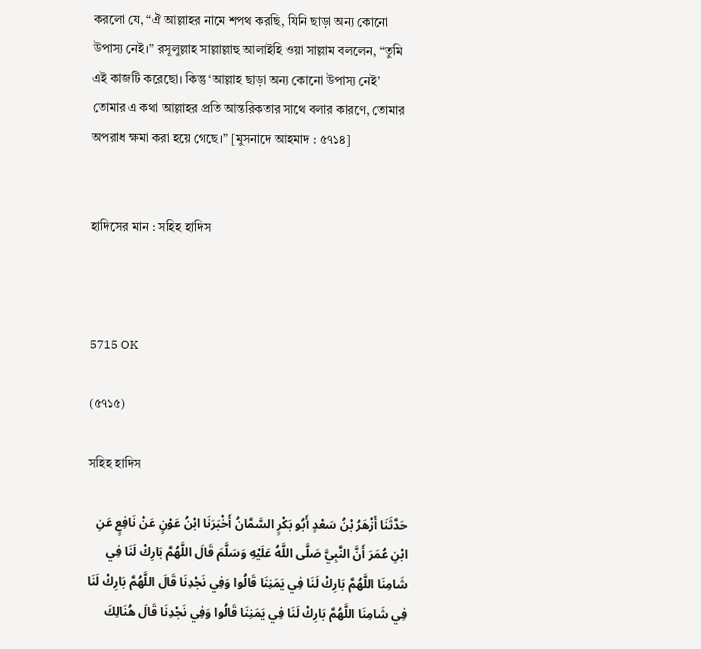করলো যে, “ঐ আল্লাহর নামে শপথ করছি, যিনি ছাড়া অন্য কোনো উপাস্য নেই।” রসূলুল্লাহ সাল্লাল্লাহু আলাইহি ওয়া সাল্লাম বললেন, “তুমি এই কাজটি করেছো। কিন্তু ‘আল্লাহ ছাড়া অন্য কোনো উপাস্য নেই’ তোমার এ কথা আল্লাহর প্রতি আন্তরিকতার সাথে বলার কারণে, তোমার অপরাধ ক্ষমা করা হয়ে গেছে।” [মুসনাদে আহমাদ : ৫৭১৪]


হাদিসের মান : সহিহ হাদিস



5715 OK

(৫৭১৫)

সহিহ হাদিস

حَدَّثَنَا أَزْهَرُ بْنُ سَعْدٍ أَبُو بَكْرٍ السَّمَّانُ أَخْبَرَنَا ابْنُ عَوْنٍ عَنْ نَافِعٍ عَنِ ابْنِ عُمَرَ أَنَّ النَّبِيَّ صَلَّى اللَّهُ عَلَيْهِ وَسَلَّمَ قَالَ اللَّهُمَّ بَارِكْ لَنَا فِي شَامِنَا اللَّهُمَّ بَارِكْ لَنَا فِي يَمَنِنَا قَالُوا وَفِي نَجْدِنَا قَالَ اللَّهُمَّ بَارِكْ لَنَا فِي شَامِنَا اللَّهُمَّ بَارِكْ لَنَا فِي يَمَنِنَا قَالُوا وَفِي نَجْدِنَا قَالَ هُنَالِكَ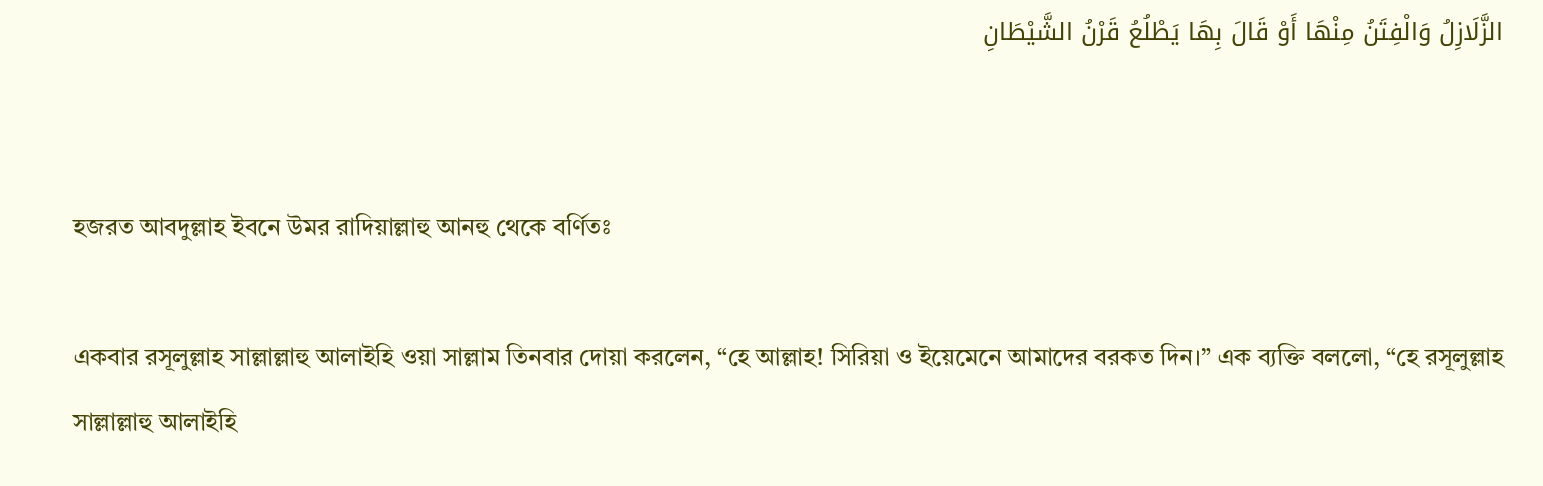الزَّلَازِلُ وَالْفِتَنُ مِنْهَا أَوْ قَالَ بِهَا يَطْلُعُ قَرْنُ الشَّيْطَانِ


হজরত আবদুল্লাহ ইবনে উমর রাদিয়াল্লাহু আনহু থেকে বর্ণিতঃ

একবার রসূলুল্লাহ সাল্লাল্লাহু আলাইহি ওয়া সাল্লাম তিনবার দোয়া করলেন, “হে আল্লাহ! সিরিয়া ও ইয়েমেনে আমাদের বরকত দিন।” এক ব্যক্তি বললো, “হে রসূলুল্লাহ সাল্লাল্লাহু আলাইহি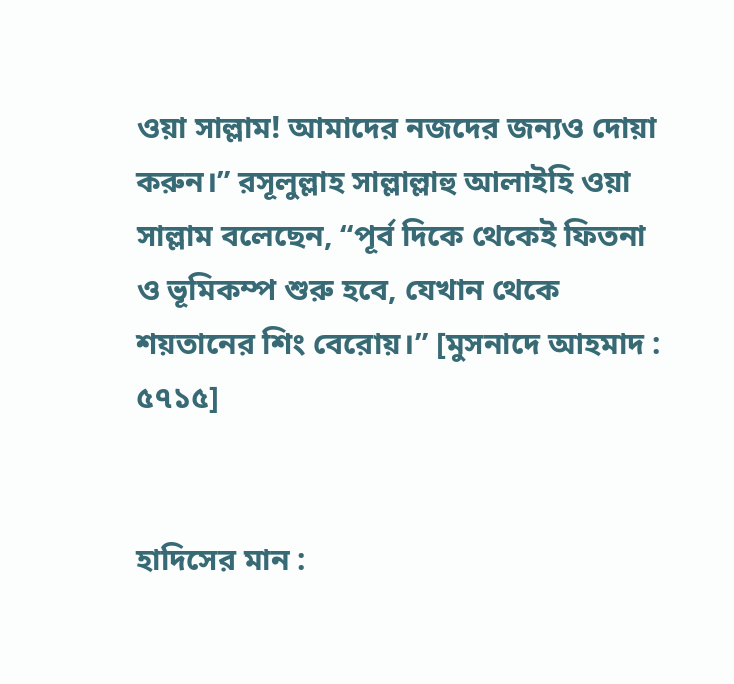ওয়া সাল্লাম! আমাদের নজদের জন্যও দোয়া করুন।” রসূলুল্লাহ সাল্লাল্লাহু আলাইহি ওয়া সাল্লাম বলেছেন, “পূর্ব দিকে থেকেই ফিতনা ও ভূমিকম্প শুরু হবে, যেখান থেকে শয়তানের শিং বেরোয়।” [মুসনাদে আহমাদ : ৫৭১৫]


হাদিসের মান :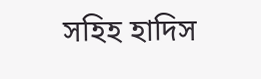সহিহ হাদিস